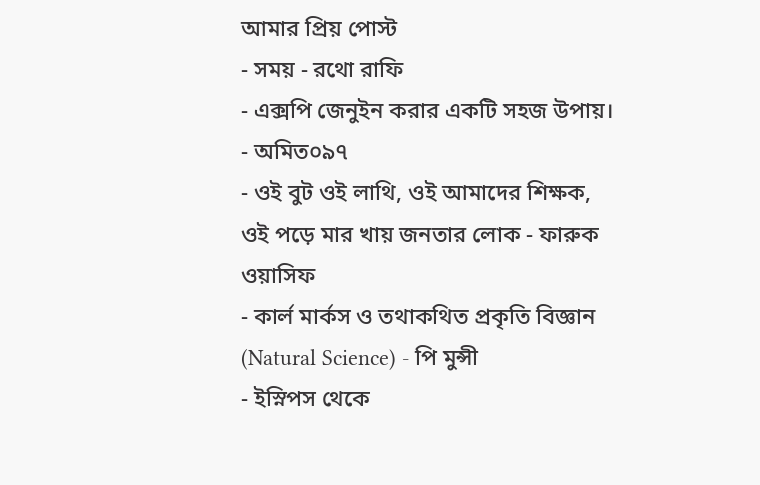আমার প্রিয় পোস্ট
- সময় - রথো রাফি
- এক্সপি জেনুইন করার একটি সহজ উপায়। - অমিত০৯৭
- ওই বুট ওই লাথি, ওই আমাদের শিক্ষক, ওই পড়ে মার খায় জনতার লোক - ফারুক ওয়াসিফ
- কার্ল মার্কস ও তথাকথিত প্রকৃতি বিজ্ঞান (Natural Science) - পি মুন্সী
- ইস্নিপস থেকে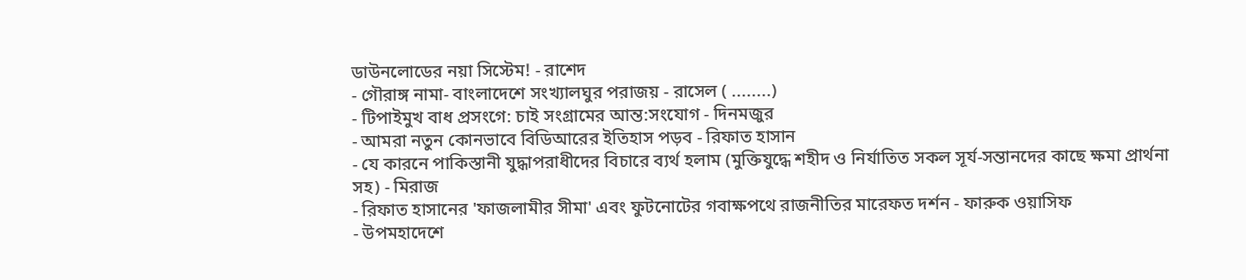ডাউনলোডের নয়া সিস্টেম! - রাশেদ
- গৌরাঙ্গ নামা- বাংলাদেশে সংখ্যালঘুর পরাজয় - রাসেল ( ........)
- টিপাইমুখ বাধ প্রসংগে: চাই সংগ্রামের আন্ত:সংযোগ - দিনমজুর
- আমরা নতুন কোনভাবে বিডিআরের ইতিহাস পড়ব - রিফাত হাসান
- যে কারনে পাকিস্তানী যুদ্ধাপরাধীদের বিচারে ব্যর্থ হলাম (মুক্তিযুদ্ধে শহীদ ও নির্যাতিত সকল সূর্য-সন্তানদের কাছে ক্ষমা প্রার্থনা সহ) - মিরাজ
- রিফাত হাসানের 'ফাজলামীর সীমা' এবং ফুটনোটের গবাক্ষপথে রাজনীতির মারেফত দর্শন - ফারুক ওয়াসিফ
- উপমহাদেশে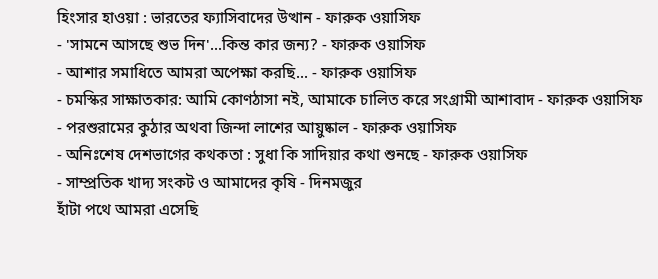হিংসার হাওয়া : ভারতের ফ্যাসিবাদের উত্থান - ফারুক ওয়াসিফ
- 'সামনে আসছে শুভ দিন'...কিন্ত কার জন্য? - ফারুক ওয়াসিফ
- আশার সমাধিতে আমরা অপেক্ষা করছি... - ফারুক ওয়াসিফ
- চমস্কির সাক্ষাতকার: আমি কোণঠাসা নই, আমাকে চালিত করে সংগ্রামী আশাবাদ - ফারুক ওয়াসিফ
- পরশুরামের কুঠার অথবা জিন্দা লাশের আয়ুষ্কাল - ফারুক ওয়াসিফ
- অনিঃশেষ দেশভাগের কথকতা : সুধা কি সাদিয়ার কথা শুনছে - ফারুক ওয়াসিফ
- সাম্প্রতিক খাদ্য সংকট ও আমাদের কৃষি - দিনমজুর
হাঁটা পথে আমরা এসেছি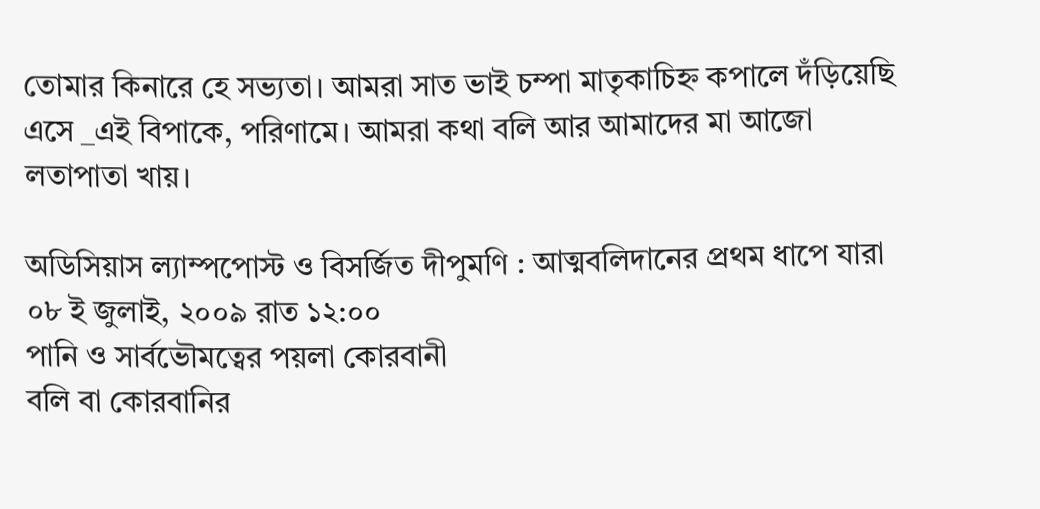তোমার কিনারে হে সভ্যতা। আমরা সাত ভাই চম্পা মাতৃকাচিহ্ন কপালে দঁড়িয়েছি এসে _এই বিপাকে, পরিণামে। আমরা কথা বলি আর আমাদের মা আজো লতাপাতা খায়।

অডিসিয়াস ল্যাম্পপোস্ট ও বিসর্জিত দীপুমণি : আত্মবলিদানের প্রথম ধাপে যারা
০৮ ই জুলাই, ২০০৯ রাত ১২:০০
পানি ও সার্বভৌমত্বের পয়লা কোরবানী
বলি বা কোরবানির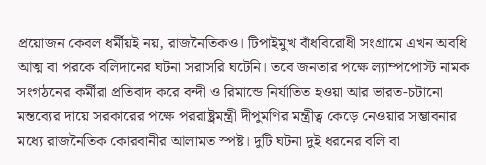প্রয়োজন কেবল ধর্মীয়ই নয়, রাজনৈতিকও। টিপাইমুখ বাঁধবিরোধী সংগ্রামে এখন অবধি আত্ম বা পরকে বলিদানের ঘটনা সরাসরি ঘটেনি। তবে জনতার পক্ষে ল্যাম্পপোস্ট নামক সংগঠনের কর্মীরা প্রতিবাদ করে বন্দী ও রিমান্ডে নির্যাতিত হওয়া আর ভারত-চটানো মন্তব্যের দায়ে সরকারের পক্ষে পররাষ্ট্রমন্ত্রী দীপুমণির মন্ত্রীত্ব কেড়ে নেওয়ার সম্ভাবনার মধ্যে রাজনৈতিক কোরবানীর আলামত স্পষ্ট। দুটি ঘটনা দুই ধরনের বলি বা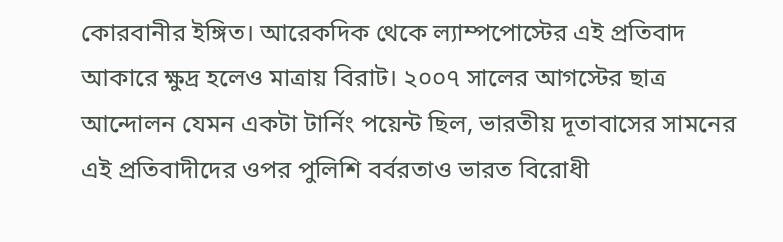কোরবানীর ইঙ্গিত। আরেকদিক থেকে ল্যাম্পপোস্টের এই প্রতিবাদ আকারে ক্ষুদ্র হলেও মাত্রায় বিরাট। ২০০৭ সালের আগস্টের ছাত্র আন্দোলন যেমন একটা টার্নিং পয়েন্ট ছিল, ভারতীয় দূতাবাসের সামনের এই প্রতিবাদীদের ওপর পুলিশি বর্বরতাও ভারত বিরোধী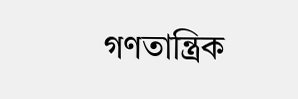গণতান্ত্রিক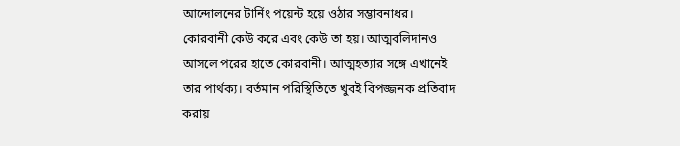আন্দোলনের টার্নিং পয়েন্ট হয়ে ওঠার সম্ভাবনাধর।
কোরবানী কেউ করে এবং কেউ তা হয়। আত্মবলিদানও আসলে পরের হাতে কোরবানী। আত্মহত্যার সঙ্গে এখানেই তার পার্থক্য। বর্তমান পরিস্থিতিতে খুবই বিপজ্জনক প্রতিবাদ করায়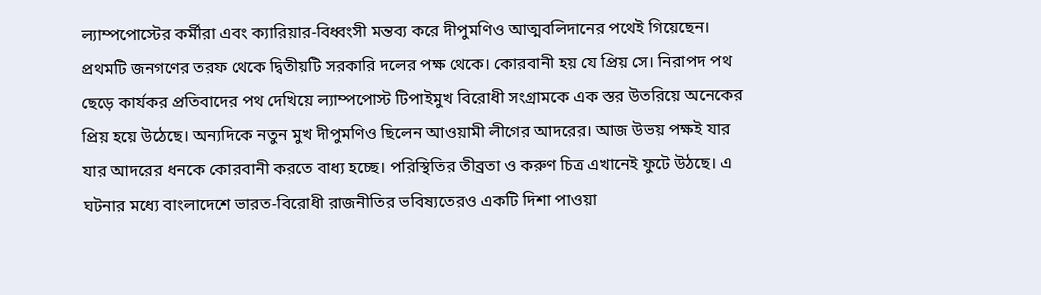ল্যাম্পপোস্টের কর্মীরা এবং ক্যারিয়ার-বিধ্বংসী মন্তব্য করে দীপুমণিও আত্মবলিদানের পথেই গিয়েছেন। প্রথমটি জনগণের তরফ থেকে দ্বিতীয়টি সরকারি দলের পক্ষ থেকে। কোরবানী হয় যে প্রিয় সে। নিরাপদ পথ ছেড়ে কার্যকর প্রতিবাদের পথ দেখিয়ে ল্যাম্পপোস্ট টিপাইমুখ বিরোধী সংগ্রামকে এক স্তর উতরিয়ে অনেকের প্রিয় হয়ে উঠেছে। অন্যদিকে নতুন মুখ দীপুমণিও ছিলেন আওয়ামী লীগের আদরের। আজ উভয় পক্ষই যার যার আদরের ধনকে কোরবানী করতে বাধ্য হচ্ছে। পরিস্থিতির তীব্রতা ও করুণ চিত্র এখানেই ফুটে উঠছে। এ ঘটনার মধ্যে বাংলাদেশে ভারত-বিরোধী রাজনীতির ভবিষ্যতেরও একটি দিশা পাওয়া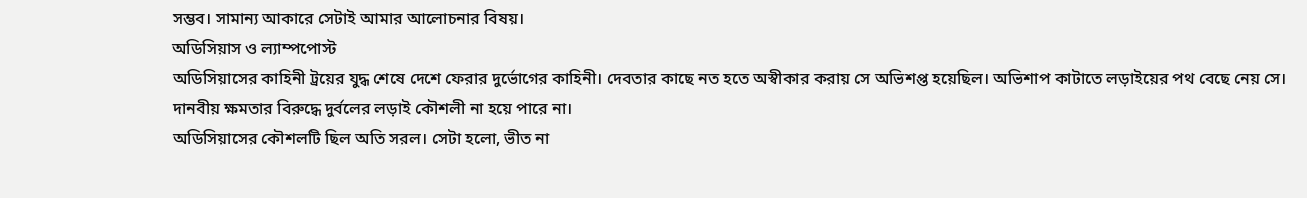সম্ভব। সামান্য আকারে সেটাই আমার আলোচনার বিষয়।
অডিসিয়াস ও ল্যাম্পপোস্ট
অডিসিয়াসের কাহিনী ট্রয়ের যুদ্ধ শেষে দেশে ফেরার দুর্ভোগের কাহিনী। দেবতার কাছে নত হতে অস্বীকার করায় সে অভিশপ্ত হয়েছিল। অভিশাপ কাটাতে লড়াইয়ের পথ বেছে নেয় সে। দানবীয় ক্ষমতার বিরুদ্ধে দুর্বলের লড়াই কৌশলী না হয়ে পারে না।
অডিসিয়াসের কৌশলটি ছিল অতি সরল। সেটা হলো, ভীত না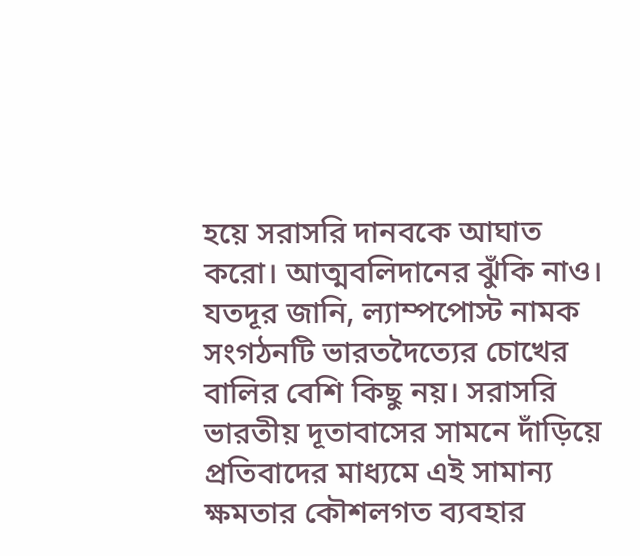হয়ে সরাসরি দানবকে আঘাত করো। আত্মবলিদানের ঝুঁকি নাও। যতদূর জানি, ল্যাম্পপোস্ট নামক সংগঠনটি ভারতদৈত্যের চোখের বালির বেশি কিছু নয়। সরাসরি ভারতীয় দূতাবাসের সামনে দাঁড়িয়ে প্রতিবাদের মাধ্যমে এই সামান্য ক্ষমতার কৌশলগত ব্যবহার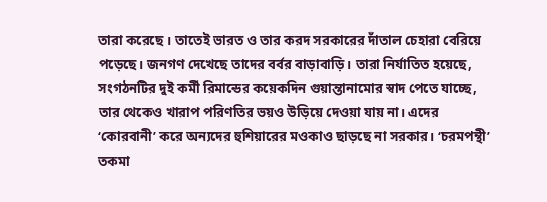তারা করেছে । তাতেই ভারত ও তার করদ সরকারের দাঁতাল চেহারা বেরিয়ে পড়েছে। জনগণ দেখেছে তাদের বর্বর বাড়াবাড়ি। তারা নির্যাতিত হয়েছে, সংগঠনটির দুই কর্মী রিমান্ডের কয়েকদিন গুয়ান্তানামোর স্বাদ পেতে যাচ্ছে, তার থেকেও খারাপ পরিণতির ভয়ও উড়িয়ে দেওয়া যায় না। এদের ‘কোরবানী’ করে অন্যদের হুশিয়ারের মওকাও ছাড়ছে না সরকার। ‘চরমপন্থী’ তকমা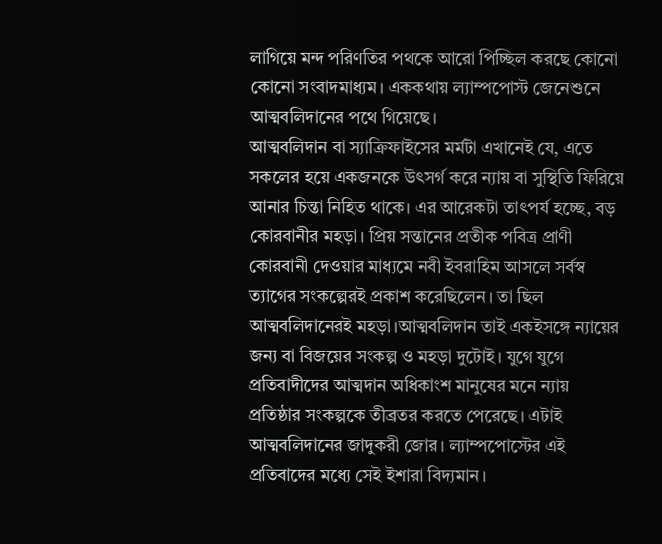লাগিয়ে মন্দ পরিণতির পথকে আরো পিচ্ছিল করছে কোনো কোনো সংবাদমাধ্যম। এককথায় ল্যাম্পপোস্ট জেনেশুনে আত্মবলিদানের পথে গিয়েছে।
আত্মবলিদান বা স্যাক্রিফাইসের মর্মটা এখানেই যে, এতে সকলের হয়ে একজনকে উৎসর্গ করে ন্যায় বা সুস্থিতি ফিরিয়ে আনার চিন্তা নিহিত থাকে। এর আরেকটা তাৎপর্য হচ্ছে, বড় কোরবানীর মহড়া। প্রিয় সন্তানের প্রতীক পবিত্র প্রাণী কোরবানী দেওয়ার মাধ্যমে নবী ইবরাহিম আসলে সর্বস্ব ত্যাগের সংকল্পেরই প্রকাশ করেছিলেন। তা ছিল আত্মবলিদানেরই মহড়া।আত্মবলিদান তাই একইসঙ্গে ন্যায়ের জন্য বা বিজয়ের সংকল্প ও মহড়া দুটোই। যুগে যুগে প্রতিবাদীদের আত্মদান অধিকাংশ মানুষের মনে ন্যায় প্রতিষ্ঠার সংকল্পকে তীব্রতর করতে পেরেছে। এটাই আত্মবলিদানের জাদুকরী জোর। ল্যাম্পপোস্টের এই প্রতিবাদের মধ্যে সেই ইশারা বিদ্যমান।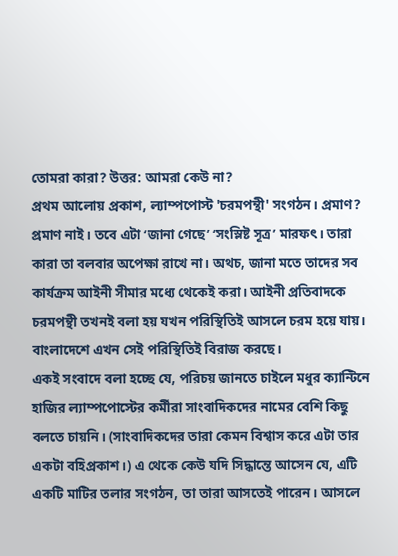তোমরা কারা? উত্তর: আমরা কেউ না?
প্রথম আলোয় প্রকাশ, ল্যাম্পপোস্ট 'চরমপন্থী' সংগঠন। প্রমাণ? প্রমাণ নাই। তবে এটা ‘জানা গেছে’ ‘সংস্লিষ্ট সূত্র’ মারফৎ। তারা কারা তা বলবার অপেক্ষা রাখে না। অথচ, জানা মতে তাদের সব কার্যক্রম আইনী সীমার মধ্যে থেকেই করা। আইনী প্রতিবাদকে চরমপন্থী তখনই বলা হয় যখন পরিস্থিতিই আসলে চরম হয়ে যায়। বাংলাদেশে এখন সেই পরিস্থিতিই বিরাজ করছে।
একই সংবাদে বলা হচ্ছে যে, পরিচয় জানতে চাইলে মধুর ক্যান্টিনে হাজির ল্যাম্পপোস্টের কর্মীরা সাংবাদিকদের নামের বেশি কিছু বলতে চায়নি। (সাংবাদিকদের তারা কেমন বিশ্বাস করে এটা তার একটা বহিপ্রকাশ।) এ থেকে কেউ যদি সিদ্ধান্তে আসেন যে, এটি একটি মাটির তলার সংগঠন, তা তারা আসতেই পারেন। আসলে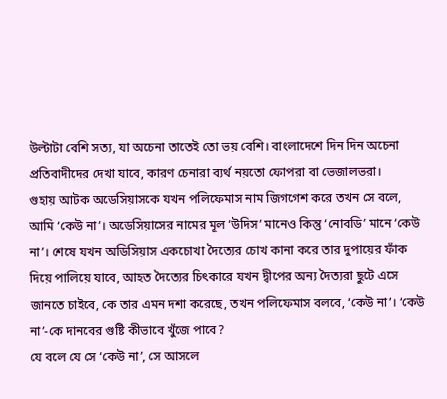উল্টাটা বেশি সত্য, যা অচেনা তাতেই তো ভয় বেশি। বাংলাদেশে দিন দিন অচেনা প্রতিবাদীদের দেখা যাবে, কারণ চেনারা ব্যর্থ নয়তো ফোপরা বা ভেজালভরা।
গুহায় আটক অডেসিয়াসকে যখন পলিফেমাস নাম জিগগেশ করে তখন সে বলে, আমি ‘কেউ না’। অডেসিয়াসের নামের মূল ‘উদিস’ মানেও কিন্তু ‘নোবডি’ মানে ‘কেউ না’। শেষে যখন অডিসিয়াস একচোখা দৈত্যের চোখ কানা করে তার দুপায়ের ফাঁক দিয়ে পালিয়ে যাবে, আহত দৈত্যের চিৎকারে যখন দ্বীপের অন্য দৈত্যরা ছুটে এসে জানতে চাইবে, কে তার এমন দশা করেছে, তখন পলিফেমাস বলবে, ‘কেউ না’। ‘কেউ না’-কে দানবের গুষ্টি কীভাবে খুঁজে পাবে?
যে বলে যে সে ‘কেউ না’, সে আসলে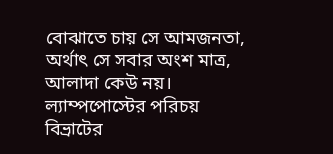বোঝাতে চায় সে আমজনতা, অর্থাৎ সে সবার অংশ মাত্র, আলাদা কেউ নয়। ল্যাম্পপোস্টের পরিচয় বিভ্রাটের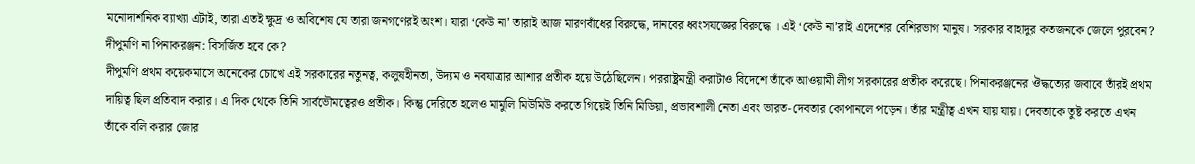মনোদার্শনিক ব্যাখ্যা এটাই, তারা এতই ক্ষুদ্র ও অবিশেষ যে তারা জনগণেরই অংশ। যারা ‘কেউ না’ তারাই আজ মারণবাঁধের বিরুদ্ধে, দানবের ধ্বংসযজ্ঞের বিরুদ্ধে । এই ‘কেউ না’রাই এদেশের বেশিরভাগ মানুষ। সরকার বাহাদুর কতজনকে জেলে পুরবেন?
দীপুমণি না পিনাকরঞ্জন: বিসর্জিত হবে কে?
দীপুমণি প্রথম কয়েকমাসে অনেকের চোখে এই সরকারের নতুনত্ব, কলুষহীনতা, উদ্যম ও নবযাত্রার আশার প্রতীক হয়ে উঠেছিলেন। পররাষ্ট্রমন্ত্রী করাটাও বিদেশে তাঁকে আওয়ামী লীগ সরকারের প্রতীক করেছে। পিনাকরঞ্জনের ঔদ্ধত্যের জবাবে তাঁরই প্রথম দায়িত্ব ছিল প্রতিবাদ করার। এ দিক থেকে তিনি সার্বভৌমত্বেরও প্রতীক। কিন্তু দেরিতে হলেও মামুলি মিউমিউ করতে গিয়েই তিনি মিডিয়া, প্রভাবশালী নেতা এবং ভারত-দেবতার কোপানলে পড়েন। তাঁর মন্ত্রীত্ব এখন যায় যায়। দেবতাকে তুষ্ট করতে এখন তাঁকে বলি করার জোর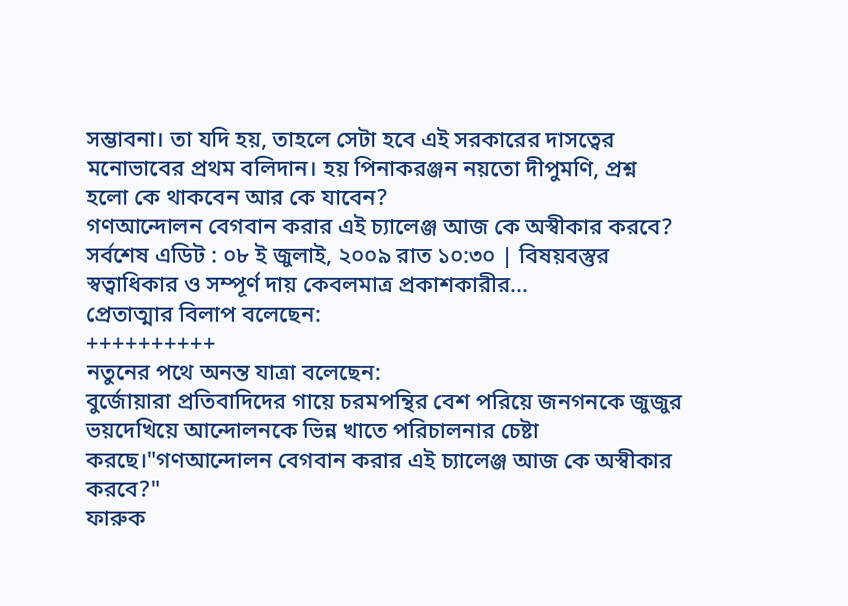সম্ভাবনা। তা যদি হয়, তাহলে সেটা হবে এই সরকারের দাসত্বের মনোভাবের প্রথম বলিদান। হয় পিনাকরঞ্জন নয়তো দীপুমণি, প্রশ্ন হলো কে থাকবেন আর কে যাবেন?
গণআন্দোলন বেগবান করার এই চ্যালেঞ্জ আজ কে অস্বীকার করবে?
সর্বশেষ এডিট : ০৮ ই জুলাই, ২০০৯ রাত ১০:৩০ | বিষয়বস্তুর স্বত্বাধিকার ও সম্পূর্ণ দায় কেবলমাত্র প্রকাশকারীর...
প্রেতাত্মার বিলাপ বলেছেন:
++++++++++
নতুনের পথে অনন্ত যাত্রা বলেছেন:
বুর্জোয়ারা প্রতিবাদিদের গায়ে চরমপন্থির বেশ পরিয়ে জনগনকে জুজুর ভয়দেখিয়ে আন্দোলনকে ভিন্ন খাতে পরিচালনার চেষ্টা করছে।"গণআন্দোলন বেগবান করার এই চ্যালেঞ্জ আজ কে অস্বীকার করবে?"
ফারুক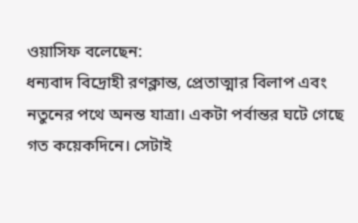ওয়াসিফ বলেছেন:
ধন্যবাদ বিদ্রোহী রণক্লান্ত, প্রেতাত্মার বিলাপ এবং নতুনের পথে অনন্ত যাত্রা। একটা পর্বান্তর ঘটে গেছে গত কয়েকদিনে। সেটাই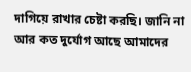দাগিয়ে রাখার চেষ্টা করছি। জানি না আর কত দুর্যোগ আছে আমাদের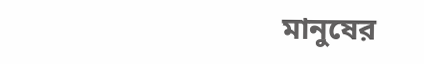মানুষের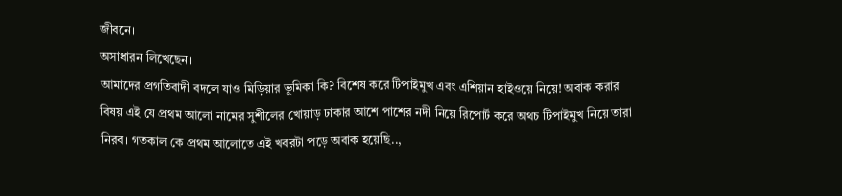জীবনে।
অসাধারন লিখেছেন।
আমাদের প্রগতিবাদী বদলে যাও মিড়িয়ার ভূমিকা কি? বিশেষ করে টিপাইমুখ এবং এশিয়ান হাইওয়ে নিয়ে! অবাক করার বিষয় এই যে প্রথম আলো নামের সুশীলের খোয়াড় ঢাকার আশে পাশের নদী নিয়ে রিপোর্ট করে অথচ টিপাইমুখ নিয়ে তারা নিরব। গতকাল কে প্রথম আলোতে এই খবরটা পড়ে অবাক হয়েছি..,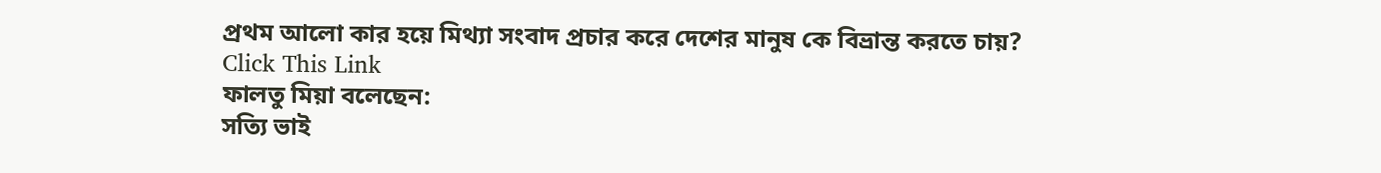প্রথম আলো কার হয়ে মিথ্যা সংবাদ প্রচার করে দেশের মানুষ কে বিভ্রান্ত করতে চায়?
Click This Link
ফালতু মিয়া বলেছেন:
সত্যি ভাই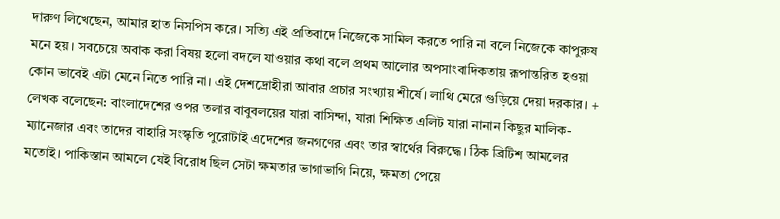দারুণ লিখেছেন, আমার হাত নিসপিস করে। সত্যি এই প্রতিবাদে নিজেকে সামিল করতে পারি না বলে নিজেকে কাপুরুষ মনে হয়। সবচেয়ে অবাক করা বিষয় হলো বদলে যাওয়ার কথা বলে প্রথম আলোর অপসাংবাদিকতায় রূপান্তরিত হওয়া কোন ভাবেই এটা মেনে নিতে পারি না। এই দেশদ্রোহীরা আবার প্রচার সংখ্যায় শীর্ষে। লাথি মেরে গুড়িয়ে দেয়া দরকার। +
লেখক বলেছেন: বাংলাদেশের ওপর তলার বাবুবলয়ের যারা বাসিন্দা, যারা শিক্ষিত এলিট যারা নানান কিছুর মালিক-ম্যানেজার এবং তাদের বাহারি সংস্কৃতি পুরোটাই এদেশের জনগণের এবং তার স্বার্থের বিরুদ্ধে। ঠিক ব্রিটিশ আমলের মতোই। পাকিস্তান আমলে যেই বিরোধ ছিল সেটা ক্ষমতার ভাগাভাগি নিয়ে, ক্ষমতা পেয়ে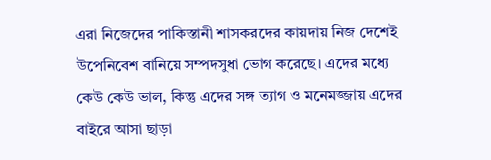এরা নিজেদের পাকিস্তানী শাসকরদের কায়দায় নিজ দেশেই উপেনিবেশ বানিয়ে সম্পদসুধা ভোগ করেছে। এদের মধ্যে কেউ কেউ ভাল, কিন্তু এদের সঙ্গ ত্যাগ ও মনেমজ্জায় এদের বাইরে আসা ছাড়া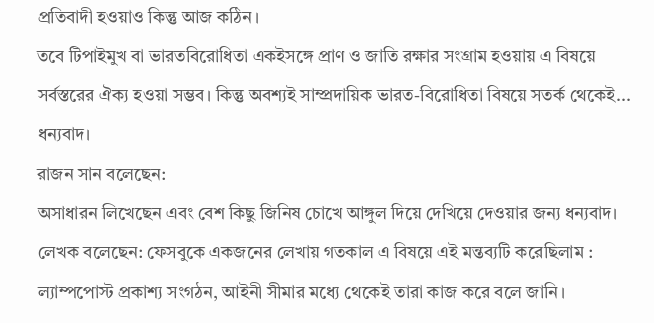প্রতিবাদী হওয়াও কিন্তু আজ কঠিন।
তবে টিপাইমুখ বা ভারতবিরোধিতা একইসঙ্গে প্রাণ ও জাতি রক্ষার সংগ্রাম হওয়ায় এ বিষয়ে সর্বস্তরের ঐক্য হওয়া সম্ভব। কিন্তু অবশ্যই সাম্প্রদায়িক ভারত-বিরোধিতা বিষয়ে সতর্ক থেকেই...
ধন্যবাদ।
রাজন সান বলেছেন:
অসাধারন লিখেছেন এবং বেশ কিছু জিনিষ চোখে আঙ্গুল দিয়ে দেখিয়ে দেওয়ার জন্য ধন্যবাদ।
লেখক বলেছেন: ফেসবুকে একজনের লেখায় গতকাল এ বিষয়ে এই মন্তব্যটি করেছিলাম :
ল্যাম্পপোস্ট প্রকাশ্য সংগঠন, আইনী সীমার মধ্যে থেকেই তারা কাজ করে বলে জানি।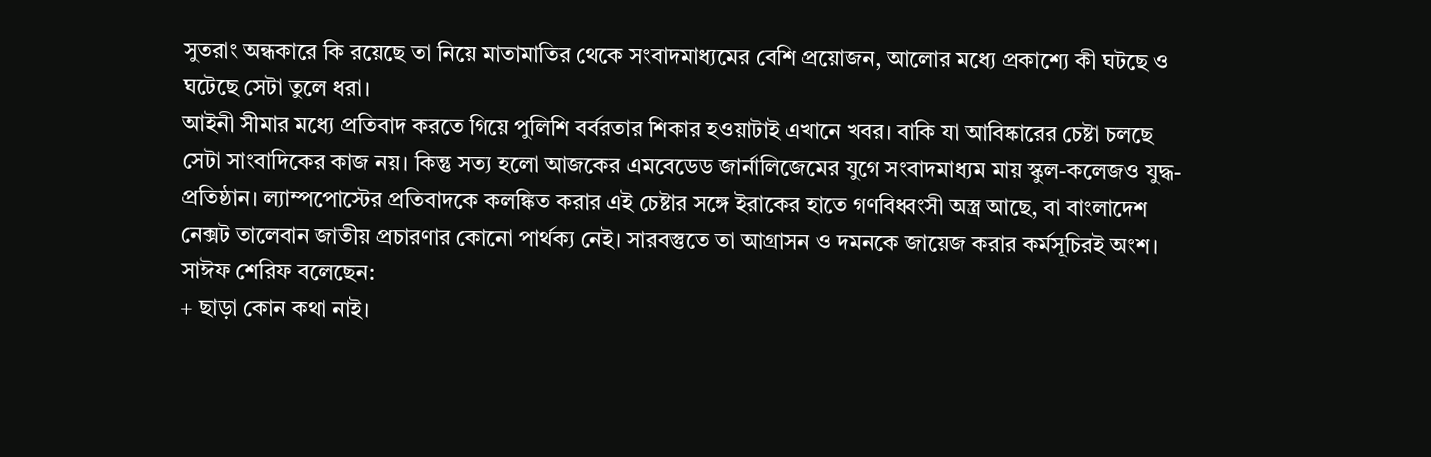সুতরাং অন্ধকারে কি রয়েছে তা নিয়ে মাতামাতির থেকে সংবাদমাধ্যমের বেশি প্রয়োজন, আলোর মধ্যে প্রকাশ্যে কী ঘটছে ও ঘটেছে সেটা তুলে ধরা।
আইনী সীমার মধ্যে প্রতিবাদ করতে গিয়ে পুলিশি বর্বরতার শিকার হওয়াটাই এখানে খবর। বাকি যা আবিষ্কারের চেষ্টা চলছে সেটা সাংবাদিকের কাজ নয়। কিন্তু সত্য হলো আজকের এমবেডেড জার্নালিজেমের যুগে সংবাদমাধ্যম মায় স্কুল-কলেজও যুদ্ধ-প্রতিষ্ঠান। ল্যাম্পপোস্টের প্রতিবাদকে কলঙ্কিত করার এই চেষ্টার সঙ্গে ইরাকের হাতে গণবিধ্বংসী অস্ত্র আছে, বা বাংলাদেশ নেক্সট তালেবান জাতীয় প্রচারণার কোনো পার্থক্য নেই। সারবস্তুতে তা আগ্রাসন ও দমনকে জায়েজ করার কর্মসূচিরই অংশ।
সাঈফ শেরিফ বলেছেন:
+ ছাড়া কোন কথা নাই।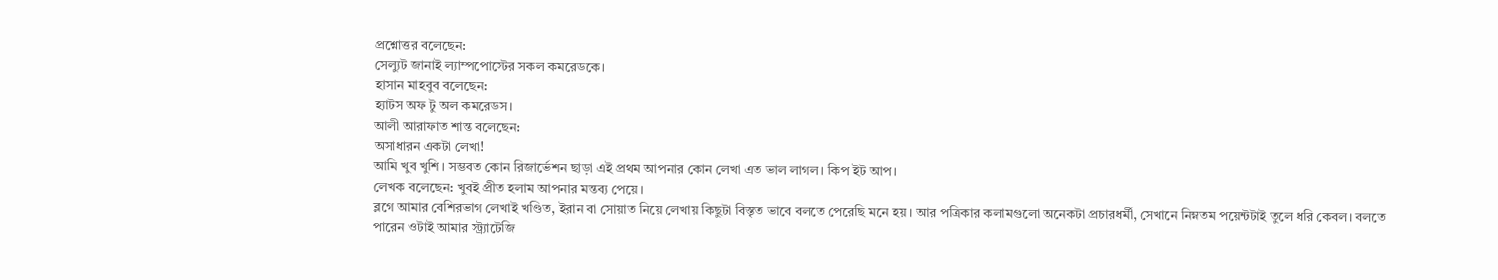প্রশ্নোত্তর বলেছেন:
সেল্যুট জানাই ল্যাম্পপোস্টের সকল কমরেডকে।
হাসান মাহবুব বলেছেন:
হ্যাটস অফ টু অল কমরেডস।
আলী আরাফাত শান্ত বলেছেন:
অসাধারন একটা লেখা!
আমি খুব খুশি। সম্ভবত কোন রিজার্ভেশন ছাড়া এই প্রথম আপনার কোন লেখা এত ভাল লাগল। কিপ ইট আপ।
লেখক বলেছেন: খুবই প্রীত হলাম আপনার মন্তব্য পেয়ে।
ব্লগে আমার বেশিরভাগ লেখাই খণ্ডিত, ইরান বা সোয়াত নিয়ে লেখায় কিছুটা বিস্তৃত ভাবে বলতে পেরেছি মনে হয়। আর পত্রিকার কলামগুলো অনেকটা প্রচারধর্মী, সেখানে নিম্নতম পয়েন্টটাই তুলে ধরি কেবল। বলতে পারেন ওটাই আমার স্ট্র্যাটেজি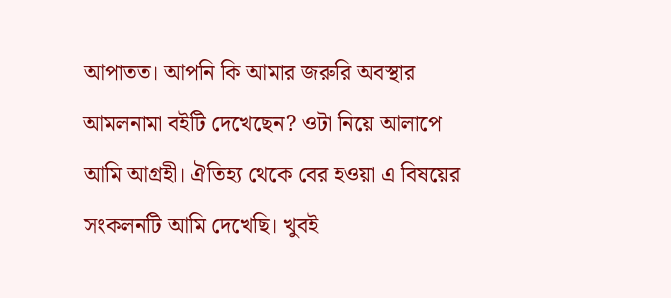আপাতত। আপনি কি আমার জরুরি অবস্থার আমলনামা বইটি দেখেছেন? ওটা নিয়ে আলাপে আমি আগ্রহী। ঐতিহ্য থেকে বের হওয়া এ বিষয়ের সংকলনটি আমি দেখেছি। খুবই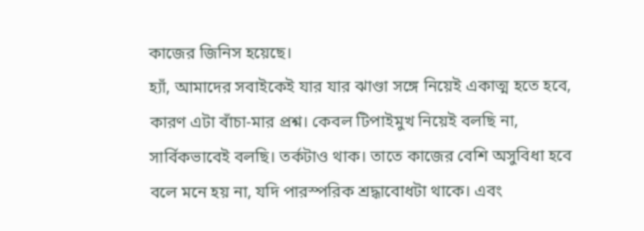কাজের জিনিস হয়েছে।
হ্যাঁ, আমাদের সবাইকেই যার যার ঝাণ্ডা সঙ্গে নিয়েই একাত্ম হতে হবে, কারণ এটা বাঁচা-মার প্রশ্ন। কেবল টিপাইমুখ নিয়েই বলছি না, সার্বিকভাবেই বলছি। তর্কটাও থাক। তাতে কাজের বেশি অসুবিধা হবে বলে মনে হয় না, যদি পারস্পরিক শ্রদ্ধাবোধটা থাকে। এবং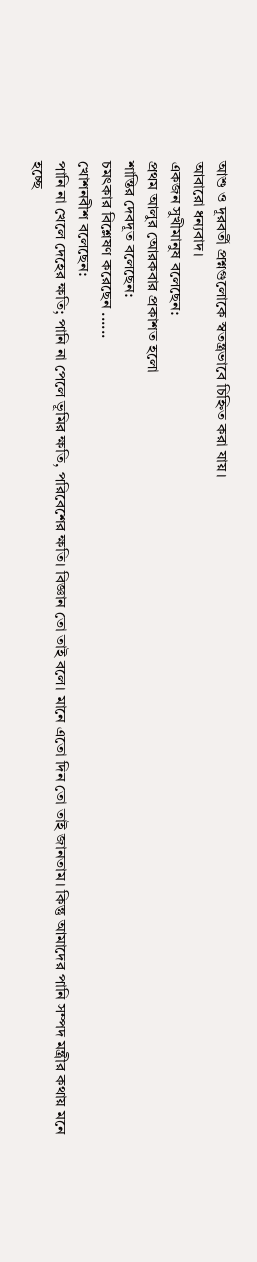আশু ও দূরবর্তী প্রশ্নগুলোকে স্বতন্ত্রভাবে চিহ্নিত করা যায়।
আবারো ধন্যবাদ।
একজন সুখীমানুষ বলেছেন:
প্রথম আলুর আেরকবার প্রকাশত হলো
শান্তির দেবদূত বলেছেন:
চমৎকার বিশ্লেষণ করেছেন ......
খোশনবীশ বলেছেন:
পানি না খেলে দেহের ক্ষতি; পানি না পেলে ভূমির ক্ষতি, পরিবেশের ক্ষতি। বিজ্ঞান তো তাই বলে। মানে এতো দিন তো তাই জানতাম। কিন্তু আমাদের পানি সম্পদ মন্ত্রীর কথায় মনে হচ্ছে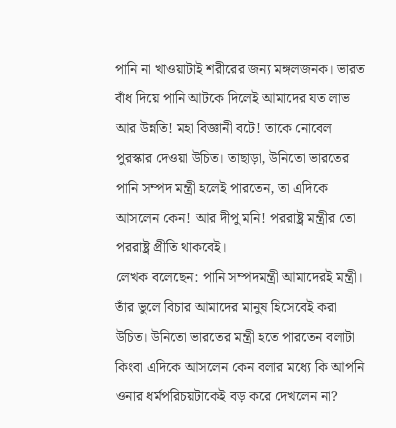পানি না খাওয়াটাই শরীরের জন্য মঙ্গলজনক। ভারত বাঁধ দিয়ে পানি আটকে দিলেই আমাদের যত লাভ আর উন্নতি! মহা বিজ্ঞানী বটে! তাকে নোবেল পুরস্কার দেওয়া উচিত। তাছাড়া, উনিতো ভারতের পানি সম্পদ মন্ত্রী হলেই পারতেন, তা এদিকে আসলেন কেন! আর দীপু মনি! পররাষ্ট্র মন্ত্রীর তো পররাষ্ট্র প্রীতি থাকবেই।
লেখক বলেছেন: পানি সম্পদমন্ত্রী আমাদেরই মন্ত্রী। তাঁর ভুলে বিচার আমাদের মানুষ হিসেবেই করা উচিত। উনিতো ভারতের মন্ত্রী হতে পারতেন বলাটা কিংবা এদিকে আসলেন কেন বলার মধ্যে কি আপনি ওনার ধর্মপরিচয়টাকেই বড় করে দেখলেন না?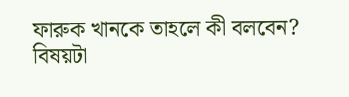ফারুক খানকে তাহলে কী বলবেন? বিষয়টা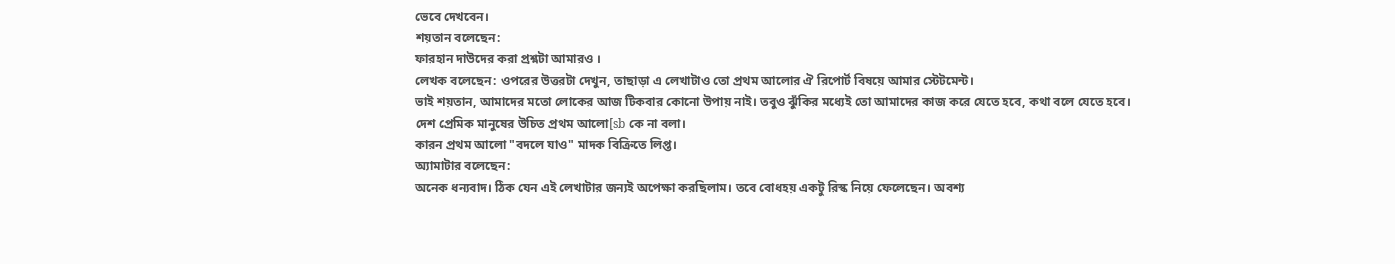ভেবে দেখবেন।
শয়তান বলেছেন:
ফারহান দাউদের করা প্রশ্নটা আমারও ।
লেখক বলেছেন: ওপরের উত্তরটা দেখুন, তাছাড়া এ লেখাটাও তো প্রথম আলোর ঐ রিপোর্ট বিষয়ে আমার স্টেটমেন্ট।
ভাই শয়তান, আমাদের মতো লোকের আজ টিকবার কোনো উপায় নাই। তবুও ঝুঁকির মধ্যেই তো আমাদের কাজ করে যেতে হবে, কথা বলে যেতে হবে।
দেশ প্রেমিক মানুষের উচিত প্রথম আলো[sb কে না বলা।
কারন প্রথম আলো "বদলে যাও" মাদক বিক্রিতে লিপ্ত।
অ্যামাটার বলেছেন:
অনেক ধন্যবাদ। ঠিক যেন এই লেখাটার জন্যই অপেক্ষা করছিলাম। তবে বোধহয় একটু রিস্ক নিয়ে ফেলেছেন। অবশ্য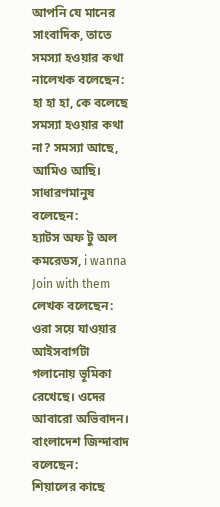আপনি যে মানের সাংবাদিক, তাতে সমস্যা হওয়ার কথা নালেখক বলেছেন: হা হা হা, কে বলেছে সমস্যা হওয়ার কথা না? সমস্যা আছে, আমিও আছি।
সাধারণমানুষ বলেছেন:
হ্যাটস অফ টু অল কমরেডস, i wanna Join with them
লেখক বলেছেন: ওরা সয়ে যাওয়ার আইসবার্গটা গলানোয় ভূমিকা রেখেছে। ওদের আবারো অভিবাদন।
বাংলাদেশ জিন্দাবাদ বলেছেন:
শিয়ালের কাছে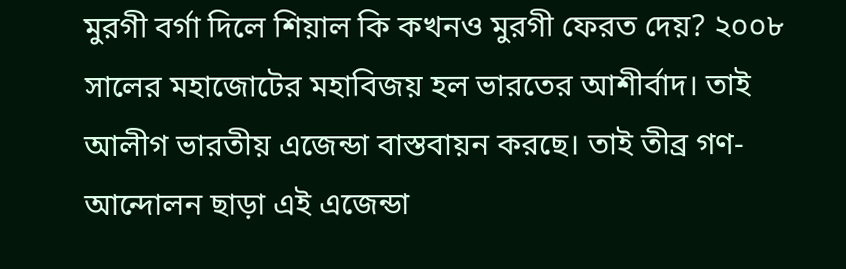মুরগী বর্গা দিলে শিয়াল কি কখনও মুরগী ফেরত দেয়? ২০০৮ সালের মহাজোটের মহাবিজয় হল ভারতের আশীর্বাদ। তাই আলীগ ভারতীয় এজেন্ডা বাস্তবায়ন করছে। তাই তীব্র গণ-আন্দোলন ছাড়া এই এজেন্ডা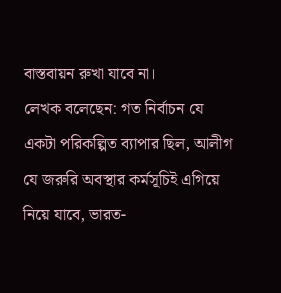বাস্তবায়ন রুখা যাবে না।
লেখক বলেছেন: গত নির্বাচন যে একটা পরিকল্পিত ব্যাপার ছিল, আলীগ যে জরুরি অবস্থার কর্মসূচিই এগিয়ে নিয়ে যাবে, ভারত-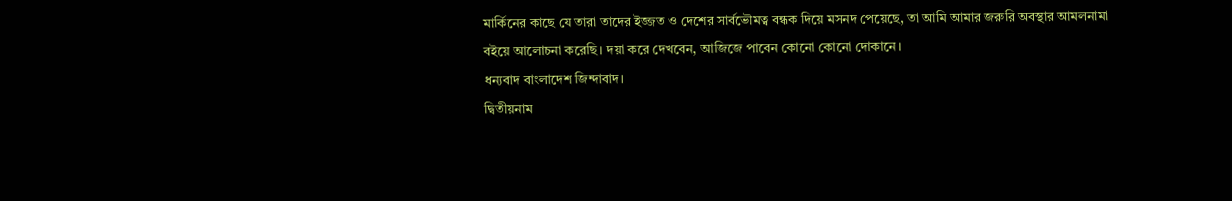মার্কিনের কাছে যে তারা তাদের ইজ্জত ও দেশের সার্বভৌমত্ব বন্ধক দিয়ে মসনদ পেয়েছে, তা আমি আমার জরুরি অবস্থার আমলনামা বইয়ে আলোচনা করেছি। দয়া করে দেখবেন, আজিজে পাবেন কোনো কোনো দোকানে।
ধন্যবাদ বাংলাদেশ জিন্দাবাদ।
দ্বিতীয়নাম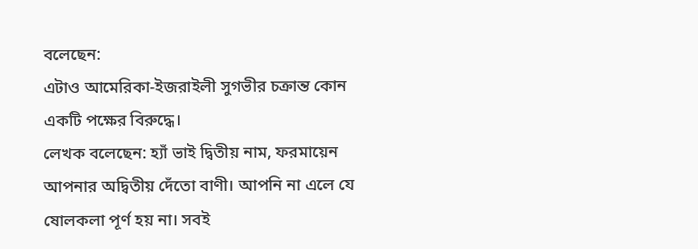বলেছেন:
এটাও আমেরিকা-ইজরাইলী সুগভীর চক্রান্ত কোন একটি পক্ষের বিরুদ্ধে।
লেখক বলেছেন: হ্যাঁ ভাই দ্বিতীয় নাম, ফরমায়েন আপনার অদ্বিতীয় দেঁতো বাণী। আপনি না এলে যে ষোলকলা পূর্ণ হয় না। সবই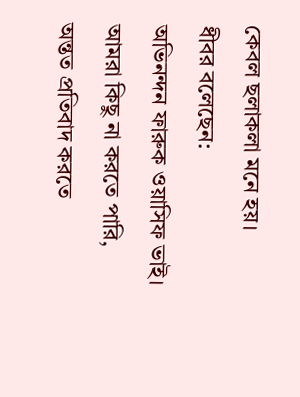কেবল ছলাকলা মনে হয়।
ধীবর বলেছেন:
অভিনন্দন ফারুক ওয়াসিফ ভাই। আমরা কিছু না করতে পারি, অন্তত প্রতিবাদ করতে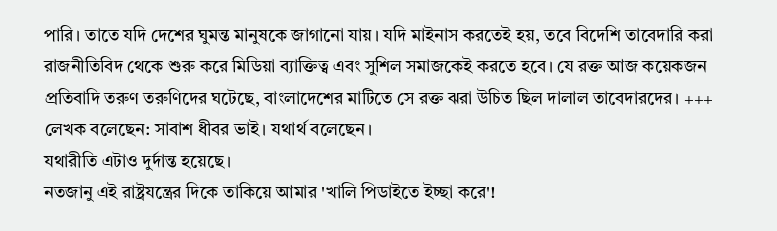পারি। তাতে যদি দেশের ঘুমন্ত মানুষকে জাগানো যায়। যদি মাইনাস করতেই হয়, তবে বিদেশি তাবেদারি করা রাজনীতিবিদ থেকে শুরু করে মিডিয়া ব্যাক্তিত্ব এবং সুশিল সমাজকেই করতে হবে। যে রক্ত আজ কয়েকজন প্রতিবাদি তরুণ তরুণিদের ঘটেছে, বাংলাদেশের মাটিতে সে রক্ত ঝরা উচিত ছিল দালাল তাবেদারদের। +++
লেখক বলেছেন: সাবাশ ধীবর ভাই। যথার্থ বলেছেন।
যথারীতি এটাও দুর্দান্ত হয়েছে।
নতজানু এই রাষ্ট্রযন্ত্রের দিকে তাকিয়ে আমার 'খালি পিডাইতে ইচ্ছা করে'!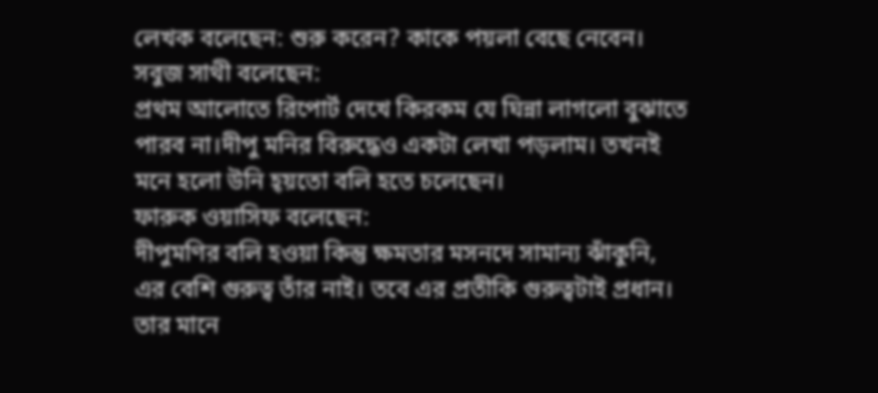লেখক বলেছেন: শুরু করেন? কাকে পয়লা বেছে নেবেন।
সবুজ সাথী বলেছেন:
প্রথম আলোতে রিপোর্ট দেখে কিরকম যে ঘিন্না লাগলো বুঝাতে পারব না।দীপু মনির বিরুদ্ধেও একটা লেখা পড়লাম। তখনই মনে হলো উনি হ্য়তো বলি হতে চলেছেন।
ফারুক ওয়াসিফ বলেছেন:
দীপুমণির বলি হওয়া কিন্তু ক্ষমতার মসনদে সামান্য ঝাঁকুনি, এর বেশি গুরুত্ব তাঁর নাই। তবে এর প্রতীকি গুরুত্বটাই প্রধান। তার মানে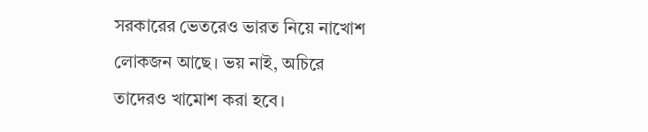সরকারের ভেতরেও ভারত নিয়ে নাখোশ লোকজন আছে। ভয় নাই, অচিরে তাদেরও খামোশ করা হবে।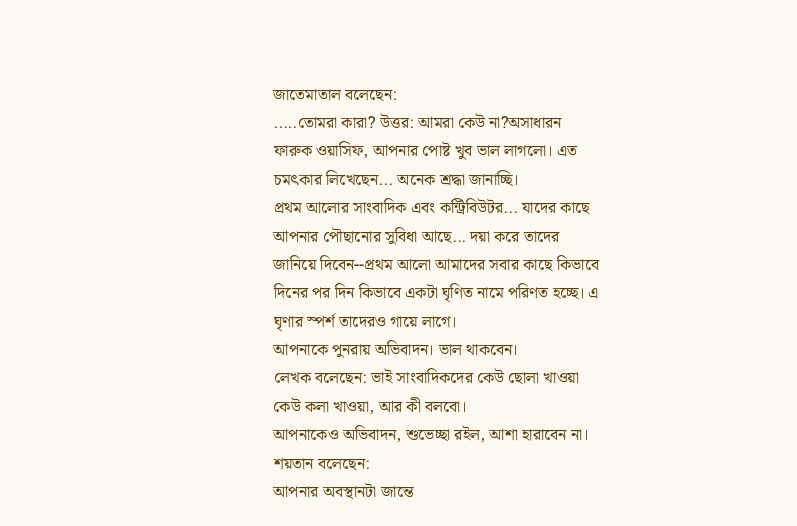জাতেমাতাল বলেছেন:
.....তোমরা কারা? উত্তর: আমরা কেউ না?অসাধারন ফারুক ওয়াসিফ, আপনার পোষ্ট খুব ভাল লাগলো। এত চমৎকার লিখেছেন... অনেক শ্রদ্ধা জানাচ্ছি।
প্রথম আলোর সাংবাদিক এবং কন্ট্রিবিউটর... যাদের কাছে আপনার পৌছানোর সুবিধা আছে... দয়া করে তাদের জানিয়ে দিবেন--প্রথম আলো আমাদের সবার কাছে কিভাবে দিনের পর দিন কিভাবে একটা ঘৃণিত নামে পরিণত হচ্ছে। এ ঘৃণার স্পর্শ তাদেরও গায়ে লাগে।
আপনাকে পুনরায় অভিবাদন। ভাল থাকবেন।
লেখক বলেছেন: ভাই সাংবাদিকদের কেউ ছোলা খাওয়া কেউ কলা খাওয়া, আর কী বলবো।
আপনাকেও অভিবাদন, শুভেচ্ছা রইল, আশা হারাবেন না।
শয়তান বলেছেন:
আপনার অবস্থানটা জান্তে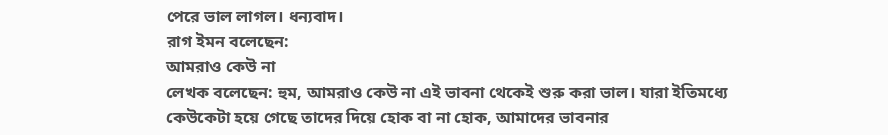পেরে ভাল লাগল। ধন্যবাদ।
রাগ ইমন বলেছেন:
আমরাও কেউ না
লেখক বলেছেন: হুম, আমরাও কেউ না এই ভাবনা থেকেই শুরু করা ভাল। যারা ইতিমধ্যে কেউকেটা হয়ে গেছে তাদের দিয়ে হোক বা না হোক, আমাদের ভাবনার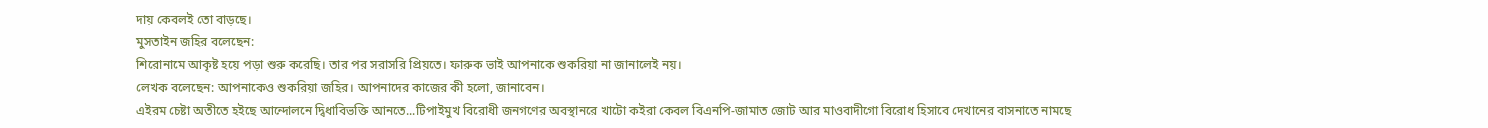দায় কেবলই তো বাড়ছে।
মুসতাইন জহির বলেছেন:
শিরোনামে আকৃষ্ট হয়ে পড়া শুরু করেছি। তার পর সরাসরি প্রিয়তে। ফারুক ভাই আপনাকে শুকরিয়া না জানালেই নয়।
লেখক বলেছেন: আপনাকেও শুকরিয়া জহির। আপনাদের কাজের কী হলো, জানাবেন।
এইরম চেষ্টা অতীতে হইছে আন্দোলনে দ্বিধাবিভক্তি আনতে...টিপাইমুখ বিরোধী জনগণের অবস্থানরে খাটো কইরা কেবল বিএনপি-জামাত জোট আর মাওবাদীগো বিরোধ হিসাবে দেখানের বাসনাতে নামছে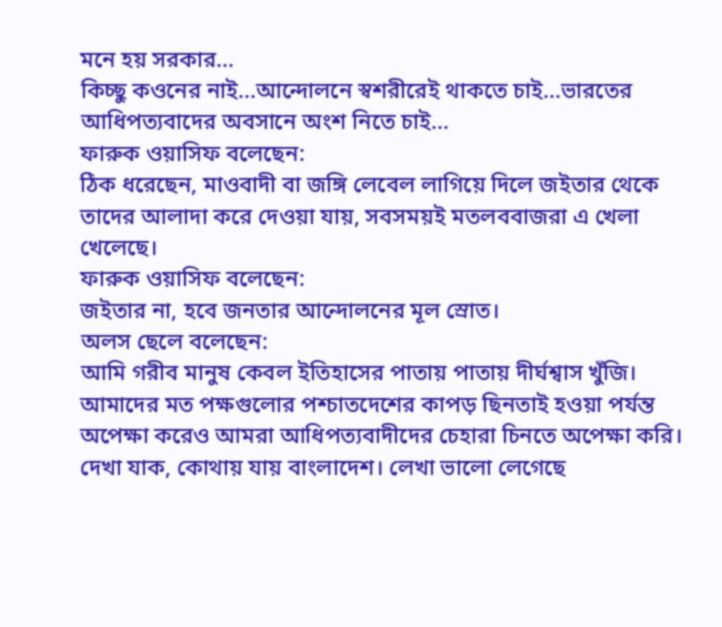মনে হয় সরকার...
কিচ্ছু কওনের নাই...আন্দোলনে স্বশরীরেই থাকতে চাই...ভারতের আধিপত্যবাদের অবসানে অংশ নিতে চাই...
ফারুক ওয়াসিফ বলেছেন:
ঠিক ধরেছেন, মাওবাদী বা জঙ্গি লেবেল লাগিয়ে দিলে জইতার থেকে তাদের আলাদা করে দেওয়া যায়, সবসময়ই মতলববাজরা এ খেলা খেলেছে।
ফারুক ওয়াসিফ বলেছেন:
জইতার না, হবে জনতার আন্দোলনের মূল স্রোত।
অলস ছেলে বলেছেন:
আমি গরীব মানুষ কেবল ইতিহাসের পাতায় পাতায় দীর্ঘশ্বাস খুঁজি। আমাদের মত পক্ষগুলোর পশ্চাতদেশের কাপড় ছিনতাই হওয়া পর্যন্ত অপেক্ষা করেও আমরা আধিপত্যবাদীদের চেহারা চিনতে অপেক্ষা করি। দেখা যাক, কোথায় যায় বাংলাদেশ। লেখা ভালো লেগেছে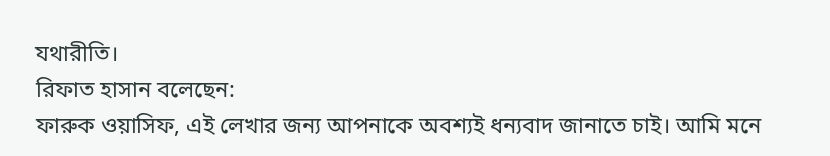যথারীতি।
রিফাত হাসান বলেছেন:
ফারুক ওয়াসিফ, এই লেখার জন্য আপনাকে অবশ্যই ধন্যবাদ জানাতে চাই। আমি মনে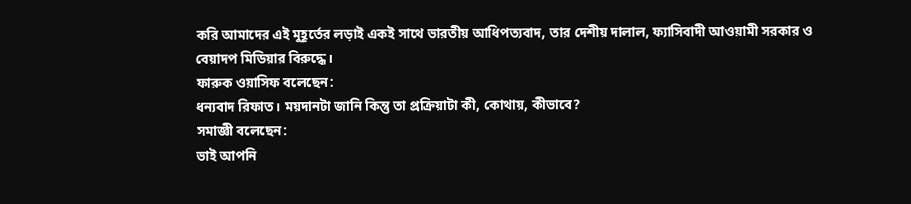করি আমাদের এই মুহূর্তের লড়াই একই সাথে ভারতীয় আধিপত্যবাদ, তার দেশীয় দালাল, ফ্যাসিবাদী আওয়ামী সরকার ও বেয়াদপ মিডিয়ার বিরুদ্ধে।
ফারুক ওয়াসিফ বলেছেন:
ধন্যবাদ রিফাত। ময়দানটা জানি কিন্তু তা প্রক্রিয়াটা কী, কোথায়, কীভাবে?
সমাজ্ঞী বলেছেন:
ভাই আপনি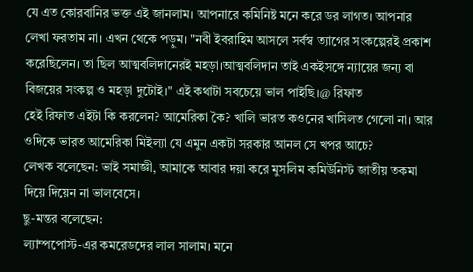যে এত কোরবানির ভক্ত এই জানলাম। আপনারে কমিনিষ্ট মনে করে ডর লাগত। আপনার লেখা ফরতাম না। এখন থেকে পড়ুম। "নবী ইবরাহিম আসলে সর্বস্ব ত্যাগের সংকল্পেরই প্রকাশ করেছিলেন। তা ছিল আত্মবলিদানেরই মহড়া।আত্মবলিদান তাই একইসঙ্গে ন্যায়ের জন্য বা বিজয়ের সংকল্প ও মহড়া দুটোই।" এই কথাটা সবচেয়ে ভাল পাইছি।@ রিফাত
হেই রিফাত এইটা কি করলেন? আমেরিকা কৈ? খালি ভারত কওনের খাসিলত গেলো না। আর ওদিকে ভারত আমেরিকা মিইল্যা যে এমুন একটা সরকার আনল সে খপর আচে?
লেখক বলেছেন: ভাই সমাজ্ঞী, আমাকে আবার দয়া করে মুসলিম কমিউনিস্ট জাতীয় তকমা দিয়ে দিয়েন না ভালবেসে।
ছু-মন্তর বলেছেন:
ল্যাম্পপোস্ট-এর কমরেডদের লাল সালাম। মনে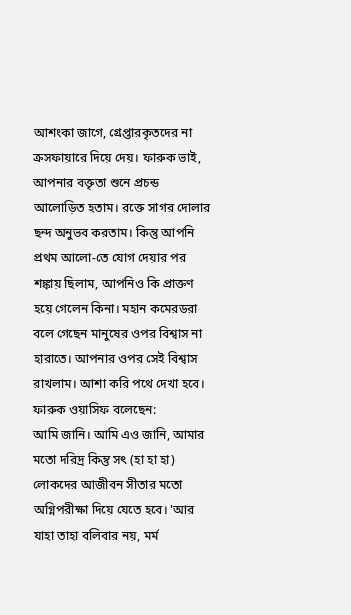আশংকা জাগে, গ্রেপ্তারকৃতদের না ক্রসফায়ারে দিয়ে দেয়। ফারুক ভাই, আপনার বক্তৃতা শুনে প্রচন্ড আলোড়িত হতাম। রক্তে সাগর দোলার ছন্দ অনুভব করতাম। কিন্তু আপনি প্রথম আলো-তে যোগ দেয়ার পর শঙ্কায় ছিলাম, আপনিও কি প্রাক্তণ হয়ে গেলেন কিনা। মহান কমেরডরা বলে গেছেন মানুষের ওপর বিশ্বাস না হারাতে। আপনার ওপর সেই বিশ্বাস রাখলাম। আশা করি পথে দেখা হবে।
ফারুক ওয়াসিফ বলেছেন:
আমি জানি। আমি এও জানি, আমার মতো দরিদ্র কিন্তু সৎ (হা হা হা) লোকদের আজীবন সীতার মতো অগ্নিপরীক্ষা দিয়ে যেতে হবে। 'আর যাহা তাহা বলিবার নয়, মর্ম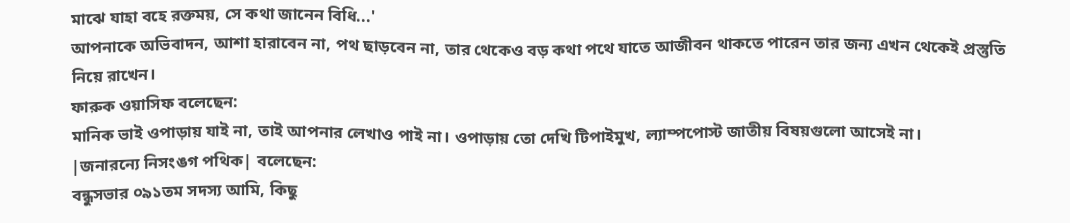মাঝে যাহা বহে রক্তময়, সে কথা জানেন বিধি...'
আপনাকে অভিবাদন, আশা হারাবেন না, পথ ছাড়বেন না, তার থেকেও বড় কথা পথে যাতে আজীবন থাকতে পারেন তার জন্য এখন থেকেই প্রস্তুতি নিয়ে রাখেন।
ফারুক ওয়াসিফ বলেছেন:
মানিক ভাই ওপাড়ায় যাই না, তাই আপনার লেখাও পাই না। ওপাড়ায় তো দেখি টিপাইমুখ, ল্যাম্পপোস্ট জাতীয় বিষয়গুলো আসেই না।
|জনারন্যে নিসংঙগ পথিক| বলেছেন:
বন্ধুসভার ০৯১তম সদস্য আমি, কিছু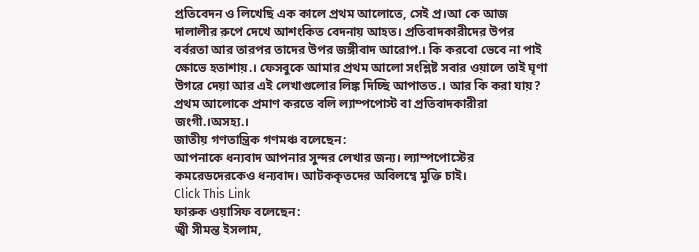প্রতিবেদন ও লিখেছি এক কালে প্রথম আলোতে, সেই প্র।আ কে আজ দালালীর রুপে দেখে আশংকিত বেদনায় আহত। প্রতিবাদকারীদের উপর বর্বরতা আর তারপর তাদের উপর জঙ্গীবাদ আরোপ.। কি করবো ভেবে না পাই ক্ষোভে হতাশায়.। ফেসবুকে আমার প্রথম আলো সংশ্লিষ্ট সবার ওয়ালে তাই ঘৃণা উগরে দেয়া আর এই লেখাগুলোর লিঙ্ক দিচ্ছি আপাতত.। আর কি করা যায়?
প্রথম আলোকে প্রমাণ করতে বলি ল্যাম্পপোস্ট বা প্রতিবাদকারীরা জংগী.।অসহ্য.।
জাতীয় গণতান্ত্রিক গণমঞ্চ বলেছেন:
আপনাকে ধন্যবাদ আপনার সুন্দর লেখার জন্য। ল্যাম্পপোস্টের কমরেডদেরকেও ধন্যবাদ। আটককৃতদের অবিলম্বে মুক্তি চাই।
Click This Link
ফারুক ওয়াসিফ বলেছেন:
জ্বী সীমন্ত ইসলাম,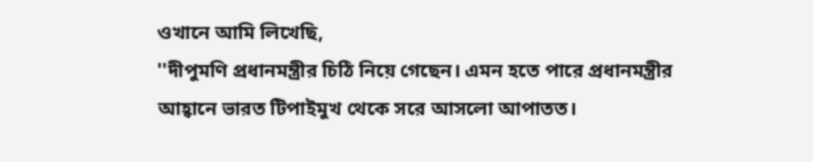ওখানে আমি লিখেছি,
''দীপুমণি প্রধানমন্ত্রীর চিঠি নিয়ে গেছেন। এমন হতে পারে প্রধানমন্ত্রীর আহ্বানে ভারত টিপাইমুখ থেকে সরে আসলো আপাতত।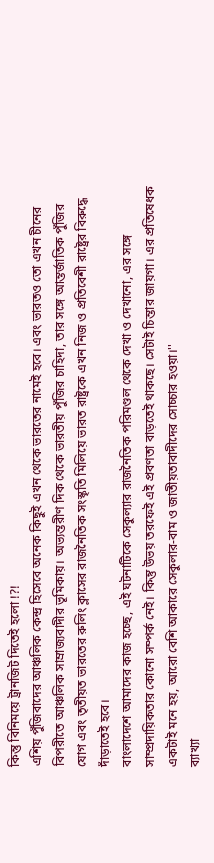কিন্তু বিনিময়ে ট্রানজিট দিতেই হলো !?!
এশিয় পুঁজিবাদের আঞ্চলিক কেন্দ্র হিসেবে অনেক কিছুই এখন থেকে ভারতের নামেই হবে। এবং ভারতও তো এখন চীনের বিপরীতে আঞ্চলিক সাম্রাজ্যবাদীর ভূমিকায়। অভ্যন্তরীণ দিক থেকে ভারতীয় পুঁজির চাহিদা, তার সঙ্গে আন্তর্জাতিক পুঁজির যোগ এবং তৃতীয়ত ভারতের রুলিং ক্লাসের রাজনৈতিক সংস্কৃতি মিলিয়ে ভারত রাষ্ট্রকে এখন নিজ ও প্রতিবেশী রাষ্ট্রের বিরুদ্ধে দাঁড়াতেই হবে।
বাংলাদেশে আমাদের কাজ হচ্ছে, এই ঘটনাটিকে সেকুল্যার রাজনৈতিক পরিমণ্ডল থেকে দেখা ও দেখানো, এর সঙ্গে সাম্প্রদায়িকতার কোনো সম্পর্ক নেই। কিন্তু উভয় তরফেই এই প্রবণতা বাড়তেই থাকছে। সেটাই চিন্তার জায়গা। এর প্রতিষেধক একটাই মনে হয়, আরো বেশি আকারে সেকুলার-বাম ও জাতীয়তাবাদীদের সোচ্চার হওয়া।''
ব্যাখ্যা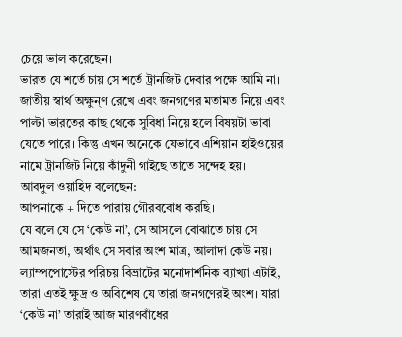চেয়ে ভাল করেছেন।
ভারত যে শর্তে চায় সে শর্তে ট্রানজিট দেবার পক্ষে আমি না। জাতীয় স্বার্থ অক্ষুন্ণ রেখে এবং জনগণের মতামত নিয়ে এবং পাল্টা ভারতের কাছ থেকে সুবিধা নিয়ে হলে বিষয়টা ভাবা যেতে পারে। কিন্তু এখন অনেকে যেভাবে এশিয়ান হাইওয়ের নামে ট্রানজিট নিয়ে কাঁদুনী গাইছে তাতে সন্দেহ হয়।
আবদুল ওয়াহিদ বলেছেন:
আপনাকে + দিতে পারায় গৌরববোধ করছি।
যে বলে যে সে ‘কেউ না’, সে আসলে বোঝাতে চায় সে আমজনতা, অর্থাৎ সে সবার অংশ মাত্র, আলাদা কেউ নয়। ল্যাম্পপোস্টের পরিচয় বিভ্রাটের মনোদার্শনিক ব্যাখ্যা এটাই, তারা এতই ক্ষুদ্র ও অবিশেষ যে তারা জনগণেরই অংশ। যারা ‘কেউ না’ তারাই আজ মারণবাঁধের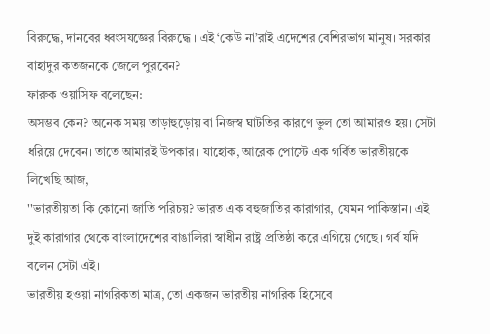বিরুদ্ধে, দানবের ধ্বংসযজ্ঞের বিরুদ্ধে । এই ‘কেউ না’রাই এদেশের বেশিরভাগ মানুষ। সরকার বাহাদুর কতজনকে জেলে পুরবেন?
ফারুক ওয়াসিফ বলেছেন:
অসম্ভব কেন? অনেক সময় তাড়াহুড়োয় বা নিজস্ব ঘাটতির কারণে ভুল তো আমারও হয়। সেটা ধরিয়ে দেবেন। তাতে আমারই উপকার। যাহোক, আরেক পোস্টে এক গর্বিত ভারতীয়কে লিখেছি আজ,
''ভারতীয়তা কি কোনো জাতি পরিচয়? ভারত এক বহুজাতির কারাগার, যেমন পাকিস্তান। এই দুই কারাগার থেকে বাংলাদেশের বাঙালিরা স্বাধীন রাষ্ট্র প্রতিষ্ঠা করে এগিয়ে গেছে। গর্ব যদি বলেন সেটা এই।
ভারতীয় হওয়া নাগরিকতা মাত্র, তো একজন ভারতীয় নাগরিক হিসেবে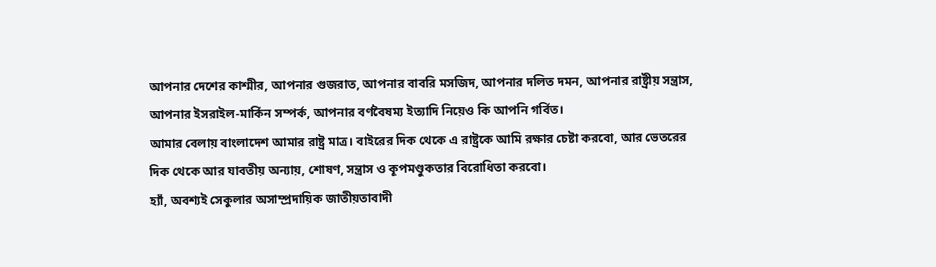আপনার দেশের কাশ্মীর, আপনার গুজরাত, আপনার বাবরি মসজিদ, আপনার দলিত দমন, আপনার রাষ্ট্রীয় সন্ত্রাস, আপনার ইসরাইল-মার্কিন সম্পর্ক, আপনার বর্ণবৈষম্য ইত্যাদি নিয়েও কি আপনি গর্বিত।
আমার বেলায় বাংলাদেশ আমার রাষ্ট্র মাত্র। বাইরের দিক থেকে এ রাষ্ট্রকে আমি রক্ষার চেষ্টা করবো, আর ভেতরের দিক থেকে আর যাবতীয় অন্যায়, শোষণ, সন্ত্রাস ও কূপমণ্ডুকতার বিরোধিতা করবো।
হ্যাঁ, অবশ্যই সেকুলার অসাম্প্রদায়িক জাতীয়তাবাদী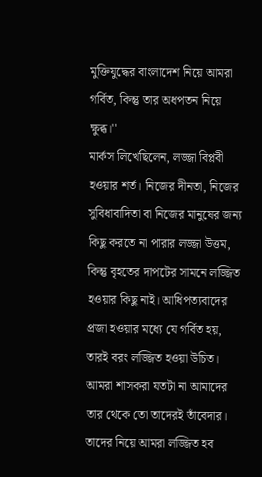মুক্তিযুদ্ধের বাংলাদেশ নিয়ে আমরা গর্বিত, কিন্তু তার অধপতন নিয়ে ক্ষুব্ধ।''
মার্কস লিখেছিলেন, লজ্জা বিপ্লবী হওয়ার শর্ত। নিজের দীনতা, নিজের সুবিধাবাদিতা বা নিজের মানুষের জন্য কিছু করতে না পারার লজ্জা উত্তম, কিন্তু বৃহতের দাপটের সামনে লজ্জিত হওয়ার কিছু নাই। আধিপত্যবাদের প্রজা হওয়ার মধ্যে যে গর্বিত হয়, তারই বরং লজ্জিত হওয়া উচিত। আমরা শাসকরা যতটা না আমাদের তার থেকে তো তাদেরই তাঁবেদার। তাদের নিয়ে আমরা লজ্জিত হব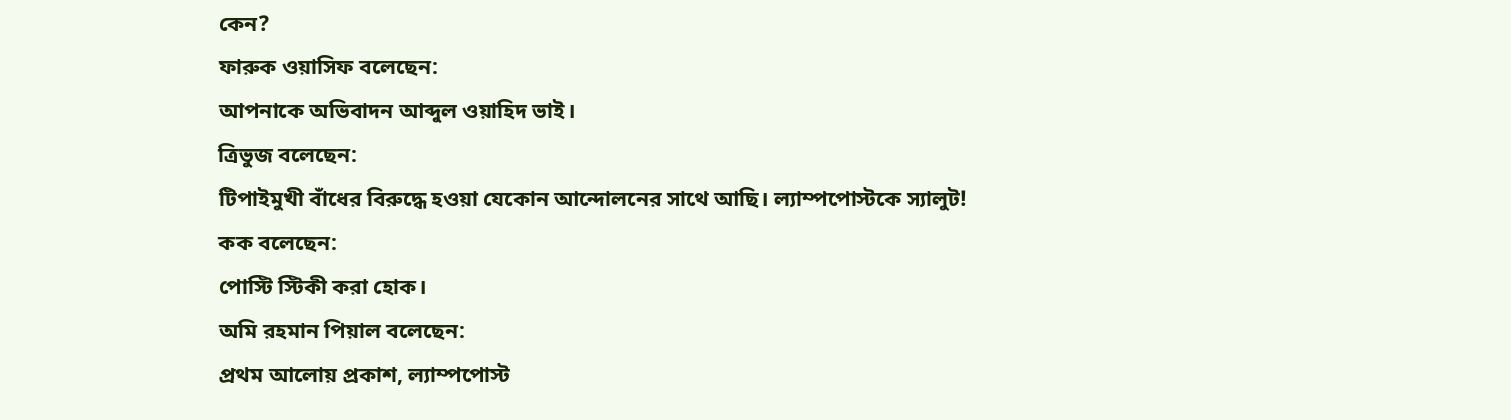কেন?
ফারুক ওয়াসিফ বলেছেন:
আপনাকে অভিবাদন আব্দুল ওয়াহিদ ভাই।
ত্রিভুজ বলেছেন:
টিপাইমুখী বাঁধের বিরুদ্ধে হওয়া যেকোন আন্দোলনের সাথে আছি। ল্যাম্পপোস্টকে স্যালুট!
কক বলেছেন:
পোস্টি স্টিকী করা হোক।
অমি রহমান পিয়াল বলেছেন:
প্রথম আলোয় প্রকাশ, ল্যাম্পপোস্ট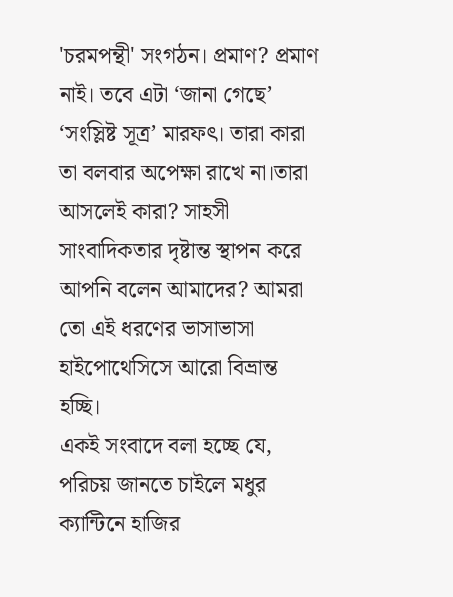'চরমপন্থী' সংগঠন। প্রমাণ? প্রমাণ নাই। তবে এটা ‘জানা গেছে’ ‘সংস্লিষ্ট সূত্র’ মারফৎ। তারা কারা তা বলবার অপেক্ষা রাখে না।তারা আসলেই কারা? সাহসী সাংবাদিকতার দৃষ্টান্ত স্থাপন করে আপনি বলেন আমাদের? আমরা তো এই ধরণের ভাসাভাসা হাইপোথেসিসে আরো বিভ্রান্ত হচ্ছি।
একই সংবাদে বলা হচ্ছে যে, পরিচয় জানতে চাইলে মধুর ক্যান্টিনে হাজির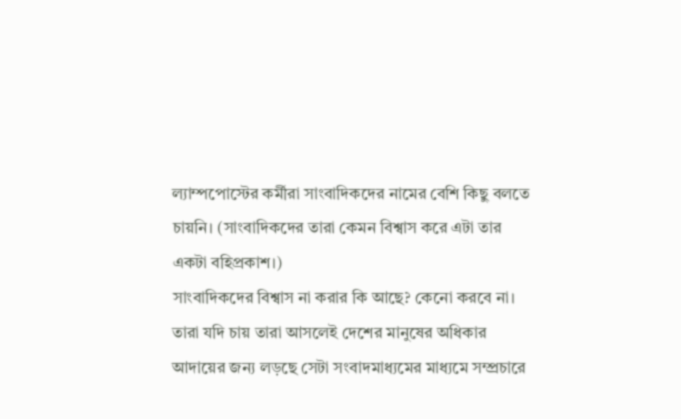ল্যাম্পপোস্টের কর্মীরা সাংবাদিকদের নামের বেশি কিছু বলতে চায়নি। (সাংবাদিকদের তারা কেমন বিশ্বাস করে এটা তার একটা বহিপ্রকাশ।)
সাংবাদিকদের বিশ্বাস না করার কি আছে? কেনো করবে না। তারা যদি চায় তারা আসলেই দেশের মানুষের অধিকার আদায়ের জন্য লড়ছে সেটা সংবাদমাধ্যমের মাধ্যমে সম্প্রচারে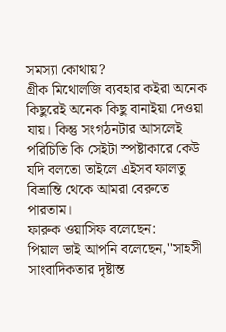সমস্যা কোথায়?
গ্রীক মিথোলজি ব্যবহার কইরা অনেক কিছুরেই অনেক কিছু বানাইয়া দেওয়া যায়। কিন্তু সংগঠনটার আসলেই পরিচিতি কি সেইটা স্পষ্টাকারে কেউ যদি বলতো তাইলে এইসব ফালতু বিভ্রান্তি থেকে আমরা বেরুতে পারতাম।
ফারুক ওয়াসিফ বলেছেন:
পিয়াল ভাই আপনি বলেছেন,''সাহসী সাংবাদিকতার দৃষ্টান্ত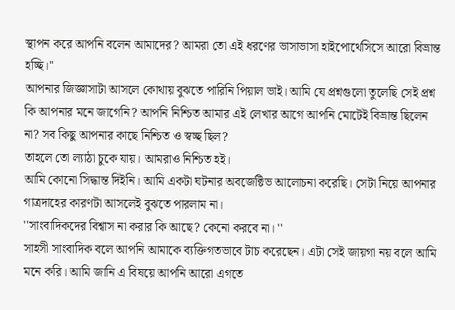স্থাপন করে আপনি বলেন আমাদের? আমরা তো এই ধরণের ভাসাভাসা হাইপোথেসিসে আরো বিভ্রান্ত হচ্ছি।''
আপনার জিজ্ঞাসাটা আসলে কোথায় বুঝতে পারিনি পিয়াল ভাই। আমি যে প্রশ্নগুলো তুলেছি সেই প্রশ্ন কি আপনার মনে জাগেনি? আপনি নিশ্চিত আমার এই লেখার আগে আপনি মোটেই বিভ্রান্ত ছিলেন না? সব কিছু আপনার কাছে নিশ্চিত ও স্বচ্ছ ছিল?
তাহলে তো ল্যাঠা চুকে যায়। আমরাও নিশ্চিত হই।
আমি কোনো সিদ্ধান্ত দিইনি। আমি একটা ঘটনার অবজেক্টিভ আলোচনা করেছি। সেটা নিয়ে আপনার গাত্রদাহের কারণটা আসলেই বুঝতে পারলাম না।
''সাংবাদিকদের বিশ্বাস না করার কি আছে? কেনো করবে না। ''
সাহসী সাংবাদিক বলে আপনি আমাকে ব্যক্তিগতভাবে টাচ করেছেন। এটা সেই জায়গা নয় বলে আমি মনে করি। আমি জানি এ বিষয়ে আপনি আরো এগতে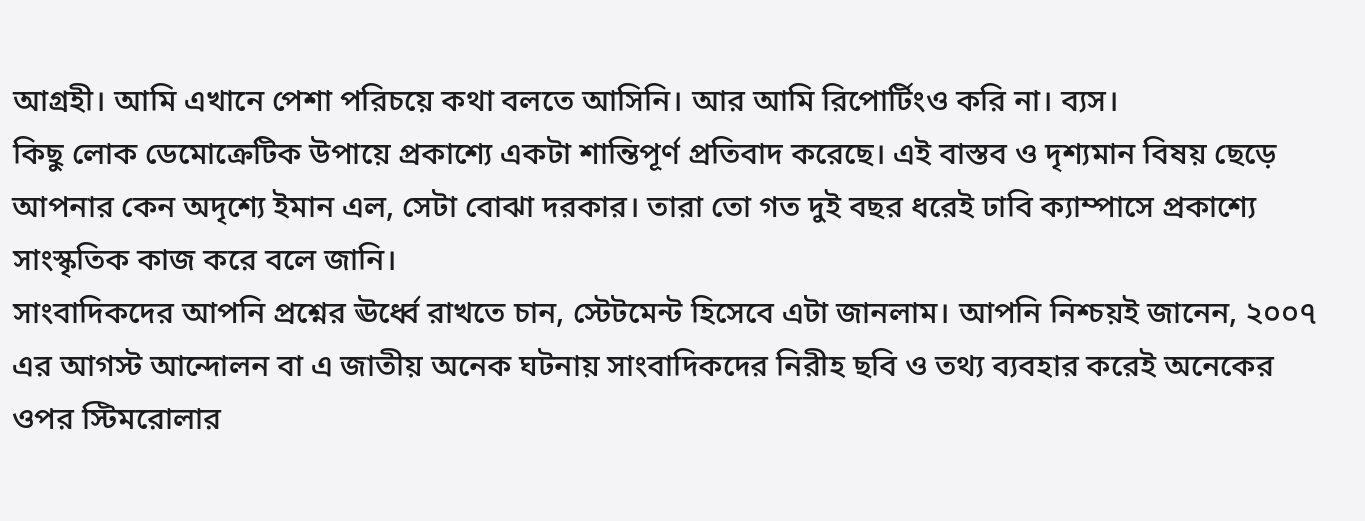আগ্রহী। আমি এখানে পেশা পরিচয়ে কথা বলতে আসিনি। আর আমি রিপোর্টিংও করি না। ব্যস।
কিছু লোক ডেমোক্রেটিক উপায়ে প্রকাশ্যে একটা শান্তিপূর্ণ প্রতিবাদ করেছে। এই বাস্তব ও দৃশ্যমান বিষয় ছেড়ে আপনার কেন অদৃশ্যে ইমান এল, সেটা বোঝা দরকার। তারা তো গত দুই বছর ধরেই ঢাবি ক্যাম্পাসে প্রকাশ্যে সাংস্কৃতিক কাজ করে বলে জানি।
সাংবাদিকদের আপনি প্রশ্নের ঊর্ধ্বে রাখতে চান, স্টেটমেন্ট হিসেবে এটা জানলাম। আপনি নিশ্চয়ই জানেন, ২০০৭ এর আগস্ট আন্দোলন বা এ জাতীয় অনেক ঘটনায় সাংবাদিকদের নিরীহ ছবি ও তথ্য ব্যবহার করেই অনেকের ওপর স্টিমরোলার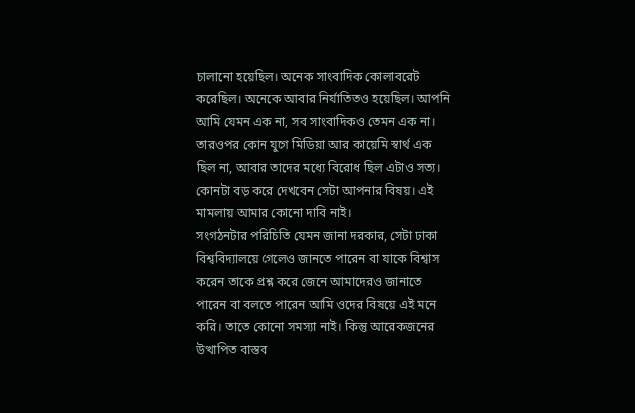চালানো হয়েছিল। অনেক সাংবাদিক কোলাবরেট করেছিল। অনেকে আবার নির্যাতিতও হয়েছিল। আপনি আমি যেমন এক না, সব সাংবাদিকও তেমন এক না। তারওপর কোন যুগে মিডিয়া আর কায়েমি স্বার্থ এক ছিল না, আবার তাদের মধ্যে বিরোধ ছিল এটাও সত্য। কোনটা বড় করে দেখবেন সেটা আপনার বিষয়। এই মামলায় আমার কোনো দাবি নাই।
সংগঠনটার পরিচিতি যেমন জানা দরকার, সেটা ঢাকা বিশ্ববিদ্যালয়ে গেলেও জানতে পারেন বা যাকে বিশ্বাস করেন তাকে প্রশ্ন করে জেনে আমাদেরও জানাতে পারেন বা বলতে পারেন আমি ওদের বিষয়ে এই মনে করি। তাতে কোনো সমস্যা নাই। কিন্তু আরেকজনের উত্থাপিত বাস্তব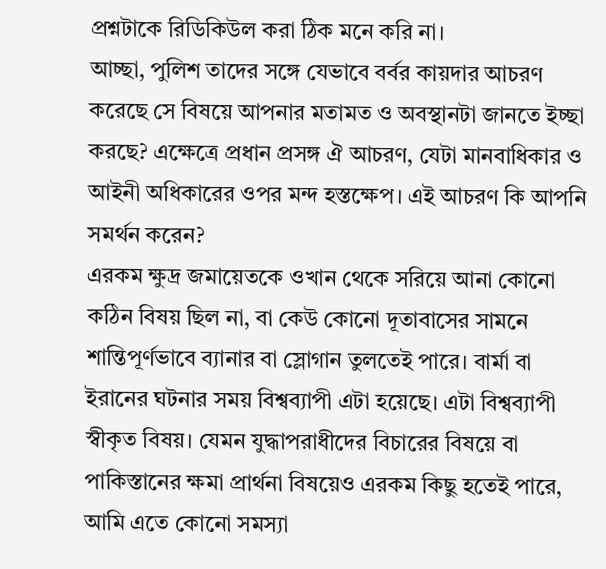প্রশ্নটাকে রিডিকিউল করা ঠিক মনে করি না।
আচ্ছা, পুলিশ তাদের সঙ্গে যেভাবে বর্বর কায়দার আচরণ করেছে সে বিষয়ে আপনার মতামত ও অবস্থানটা জানতে ইচ্ছা করছে? এক্ষেত্রে প্রধান প্রসঙ্গ ঐ আচরণ, যেটা মানবাধিকার ও আইনী অধিকারের ওপর মন্দ হস্তক্ষেপ। এই আচরণ কি আপনি সমর্থন করেন?
এরকম ক্ষুদ্র জমায়েতকে ওখান থেকে সরিয়ে আনা কোনো কঠিন বিষয় ছিল না, বা কেউ কোনো দূতাবাসের সামনে শান্তিপূর্ণভাবে ব্যানার বা স্লোগান তুলতেই পারে। বার্মা বা ইরানের ঘটনার সময় বিশ্বব্যাপী এটা হয়েছে। এটা বিশ্বব্যাপী স্বীকৃত বিষয়। যেমন যুদ্ধাপরাধীদের বিচারের বিষয়ে বা পাকিস্তানের ক্ষমা প্রার্থনা বিষয়েও এরকম কিছু হতেই পারে, আমি এতে কোনো সমস্যা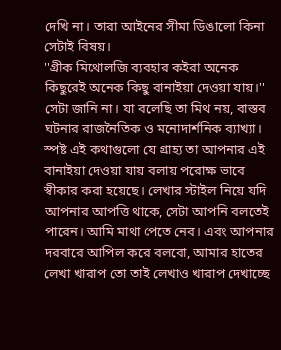দেখি না। তারা আইনের সীমা ডিঙালো কিনা সেটাই বিষয়।
''গ্রীক মিথোলজি ব্যবহার কইরা অনেক কিছুরেই অনেক কিছু বানাইয়া দেওয়া যায়।''
সেটা জানি না। যা বলেছি তা মিথ নয়, বাস্তব ঘটনার রাজনৈতিক ও মনোদার্শনিক ব্যাখ্যা। স্পষ্ট এই কথাগুলো যে গ্রাহ্য তা আপনার এই বানাইয়া দেওয়া যায় বলায় পরোক্ষ ভাবে স্বীকার করা হয়েছে। লেখার স্টাইল নিয়ে যদি আপনার আপত্তি থাকে, সেটা আপনি বলতেই পারেন। আমি মাথা পেতে নেব। এবং আপনার দরবারে আপিল করে বলবো, আমার হাতের লেখা খারাপ তো তাই লেখাও খারাপ দেখাচ্ছে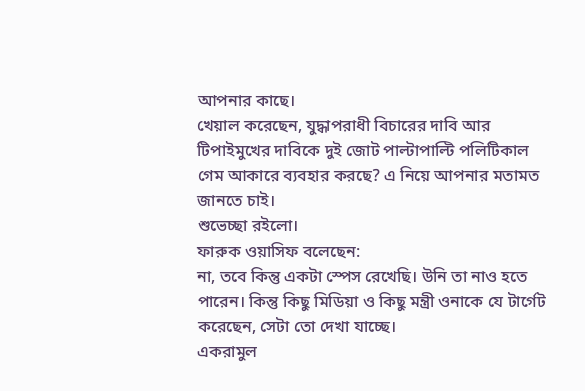আপনার কাছে।
খেয়াল করেছেন, যুদ্ধাপরাধী বিচারের দাবি আর টিপাইমুখের দাবিকে দুই জোট পাল্টাপাল্টি পলিটিকাল গেম আকারে ব্যবহার করছে? এ নিয়ে আপনার মতামত জানতে চাই।
শুভেচ্ছা রইলো।
ফারুক ওয়াসিফ বলেছেন:
না, তবে কিন্তু একটা স্পেস রেখেছি। উনি তা নাও হতে পারেন। কিন্তু কিছু মিডিয়া ও কিছু মন্ত্রী ওনাকে যে টার্গেট করেছেন, সেটা তো দেখা যাচ্ছে।
একরামুল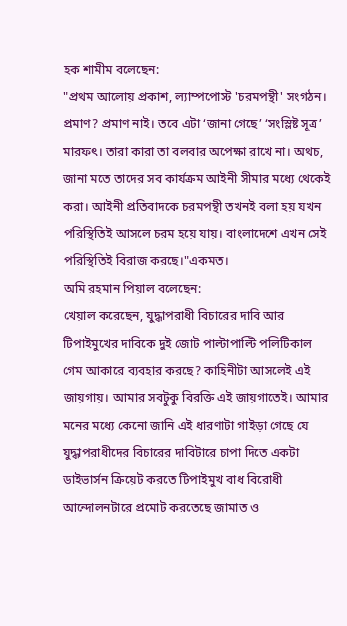হক শামীম বলেছেন:
"প্রথম আলোয় প্রকাশ, ল্যাম্পপোস্ট 'চরমপন্থী' সংগঠন। প্রমাণ? প্রমাণ নাই। তবে এটা ‘জানা গেছে’ ‘সংস্লিষ্ট সূত্র’ মারফৎ। তারা কারা তা বলবার অপেক্ষা রাখে না। অথচ, জানা মতে তাদের সব কার্যক্রম আইনী সীমার মধ্যে থেকেই করা। আইনী প্রতিবাদকে চরমপন্থী তখনই বলা হয় যখন পরিস্থিতিই আসলে চরম হয়ে যায়। বাংলাদেশে এখন সেই পরিস্থিতিই বিরাজ করছে।"একমত।
অমি রহমান পিয়াল বলেছেন:
খেয়াল করেছেন, যুদ্ধাপরাধী বিচারের দাবি আর টিপাইমুখের দাবিকে দুই জোট পাল্টাপাল্টি পলিটিকাল গেম আকারে ব্যবহার করছে? কাহিনীটা আসলেই এই জায়গায়। আমার সবটুকু বিরক্তি এই জায়গাতেই। আমার মনের মধ্যে কেনো জানি এই ধারণাটা গাইড়া গেছে যে যুদ্ধাপরাধীদের বিচারের দাবিটারে চাপা দিতে একটা ডাইভার্সন ক্রিয়েট করতে টিপাইমুখ বাধ বিরোধী আন্দোলনটারে প্রমোট করতেছে জামাত ও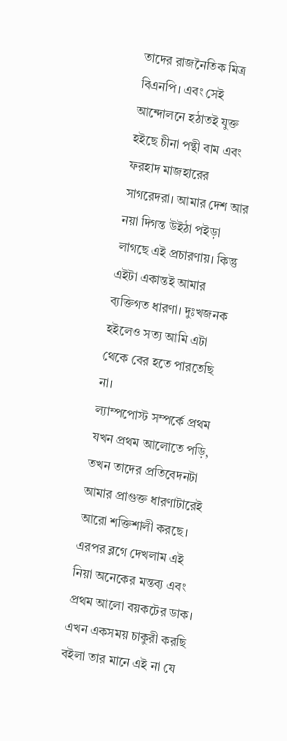তাদের রাজনৈতিক মিত্র বিএনপি। এবং সেই আন্দোলনে হঠাতই যুক্ত হইছে চীনা পন্থী বাম এবং ফরহাদ মাজহারের সাগরেদরা। আমার দেশ আর নয়া দিগন্ত উইঠা পইড়া লাগছে এই প্রচারণায়। কিন্তু এইটা একান্তই আমার ব্যক্তিগত ধারণা। দুঃখজনক হইলেও সত্য আমি এটা থেকে বের হতে পারতেছি না।
ল্যাম্পপোস্ট সম্পর্কে প্রথম যখন প্রথম আলোতে পড়ি, তখন তাদের প্রতিবেদনটা আমার প্রাগুক্ত ধারণাটারেই আরো শক্তিশালী করছে। এরপর ব্লগে দেখলাম এই নিয়া অনেকের মন্তব্য এবং প্রথম আলো বয়কটের ডাক। এখন একসময় চাকুরী করছি বইলা তার মানে এই না যে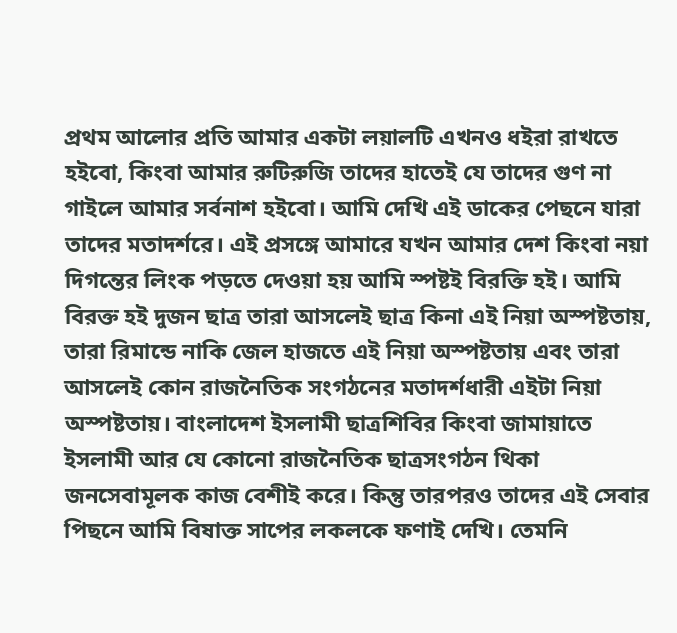প্রথম আলোর প্রতি আমার একটা লয়ালটি এখনও ধইরা রাখতে হইবো, কিংবা আমার রুটিরুজি তাদের হাতেই যে তাদের গুণ না গাইলে আমার সর্বনাশ হইবো। আমি দেখি এই ডাকের পেছনে যারা তাদের মতাদর্শরে। এই প্রসঙ্গে আমারে যখন আমার দেশ কিংবা নয়া দিগন্তের লিংক পড়তে দেওয়া হয় আমি স্পষ্টই বিরক্তি হই। আমি বিরক্ত হই দুজন ছাত্র তারা আসলেই ছাত্র কিনা এই নিয়া অস্পষ্টতায়, তারা রিমান্ডে নাকি জেল হাজতে এই নিয়া অস্পষ্টতায় এবং তারা আসলেই কোন রাজনৈতিক সংগঠনের মতাদর্শধারী এইটা নিয়া অস্পষ্টতায়। বাংলাদেশ ইসলামী ছাত্রশিবির কিংবা জামায়াতে ইসলামী আর যে কোনো রাজনৈতিক ছাত্রসংগঠন থিকা জনসেবামূলক কাজ বেশীই করে। কিন্তু তারপরও তাদের এই সেবার পিছনে আমি বিষাক্ত সাপের লকলকে ফণাই দেখি। তেমনি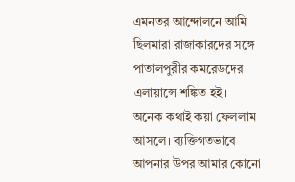এমনতর আন্দোলনে আমি ছিলমারা রাজাকারদের সঙ্গে পাতালপুরীর কমরেডদের এলায়ান্সে শঙ্কিত হই।
অনেক কথাই কয়া ফেললাম আসলে। ব্যক্তিগতভাবে আপনার উপর আমার কোনো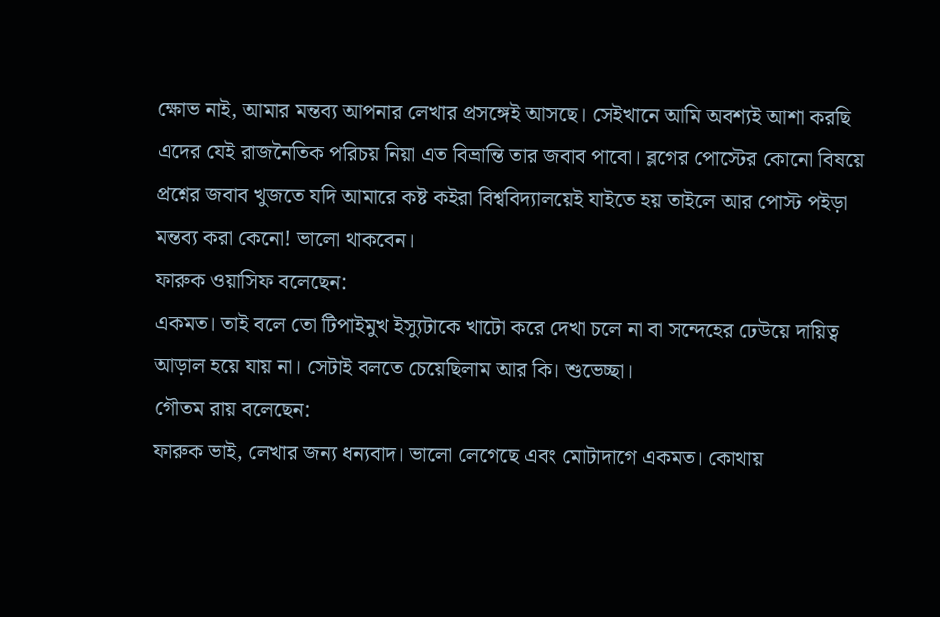ক্ষোভ নাই, আমার মন্তব্য আপনার লেখার প্রসঙ্গেই আসছে। সেইখানে আমি অবশ্যই আশা করছি এদের যেই রাজনৈতিক পরিচয় নিয়া এত বিভ্রান্তি তার জবাব পাবো। ব্লগের পোস্টের কোনো বিষয়ে প্রশ্নের জবাব খুজতে যদি আমারে কষ্ট কইরা বিশ্ববিদ্যালয়েই যাইতে হয় তাইলে আর পোস্ট পইড়া মন্তব্য করা কেনো! ভালো থাকবেন।
ফারুক ওয়াসিফ বলেছেন:
একমত। তাই বলে তো টিপাইমুখ ইস্যুটাকে খাটো করে দেখা চলে না বা সন্দেহের ঢেউয়ে দায়িত্ব আড়াল হয়ে যায় না। সেটাই বলতে চেয়েছিলাম আর কি। শুভেচ্ছা।
গৌতম রায় বলেছেন:
ফারুক ভাই, লেখার জন্য ধন্যবাদ। ভালো লেগেছে এবং মোটাদাগে একমত। কোথায়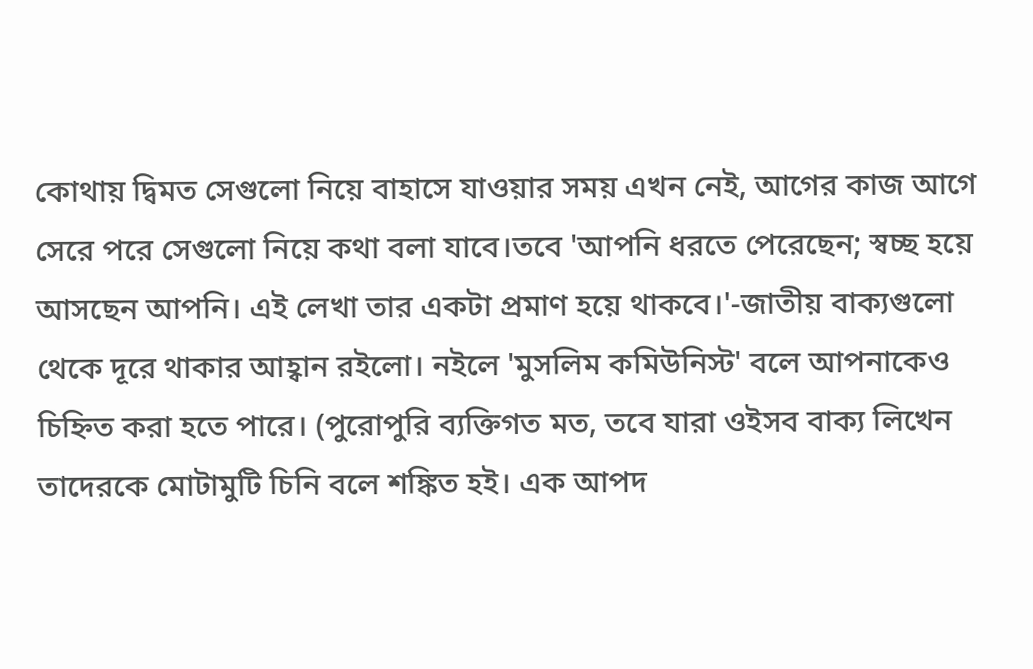কোথায় দ্বিমত সেগুলো নিয়ে বাহাসে যাওয়ার সময় এখন নেই, আগের কাজ আগে সেরে পরে সেগুলো নিয়ে কথা বলা যাবে।তবে 'আপনি ধরতে পেরেছেন; স্বচ্ছ হয়ে আসছেন আপনি। এই লেখা তার একটা প্রমাণ হয়ে থাকবে।'-জাতীয় বাক্যগুলো থেকে দূরে থাকার আহ্বান রইলো। নইলে 'মুসলিম কমিউনিস্ট' বলে আপনাকেও চিহ্নিত করা হতে পারে। (পুরোপুরি ব্যক্তিগত মত, তবে যারা ওইসব বাক্য লিখেন তাদেরকে মোটামুটি চিনি বলে শঙ্কিত হই। এক আপদ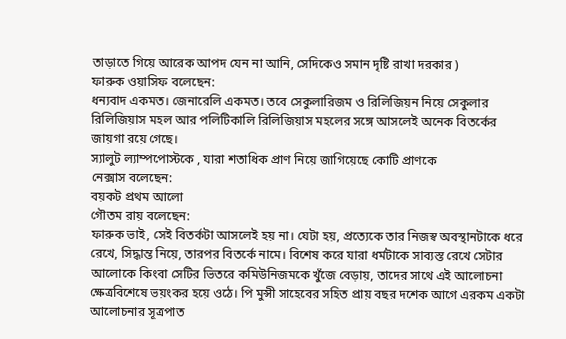তাড়াতে গিয়ে আরেক আপদ যেন না আনি, সেদিকেও সমান দৃষ্টি রাখা দরকার )
ফারুক ওয়াসিফ বলেছেন:
ধন্যবাদ একমত। জেনারেলি একমত। তবে সেকুলারিজম ও রিলিজিয়ন নিয়ে সেকুলার রিলিজিয়াস মহল আর পলিটিকালি রিলিজিয়াস মহলের সঙ্গে আসলেই অনেক বিতর্কের জায়গা রয়ে গেছে।
স্যালুট ল্যাম্পপোস্টকে , যারা শতাধিক প্রাণ নিয়ে জাগিয়েছে কোটি প্রাণকে
নেক্সাস বলেছেন:
বয়কট প্রথম আলো
গৌতম রায় বলেছেন:
ফারুক ভাই, সেই বিতর্কটা আসলেই হয় না। যেটা হয়, প্রত্যেকে তার নিজস্ব অবস্থানটাকে ধরে রেখে, সিদ্ধান্ত নিয়ে, তারপর বিতর্কে নামে। বিশেষ করে যারা ধর্মটাকে সাব্যস্ত রেখে সেটার আলোকে কিংবা সেটির ভিতরে কমিউনিজমকে খুঁজে বেড়ায়, তাদের সাথে এই আলোচনা ক্ষেত্রবিশেষে ভয়ংকর হয়ে ওঠে। পি মুন্সী সাহেবের সহিত প্রায় বছর দশেক আগে এরকম একটা আলোচনার সূত্রপাত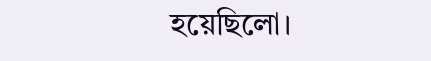হয়েছিলো।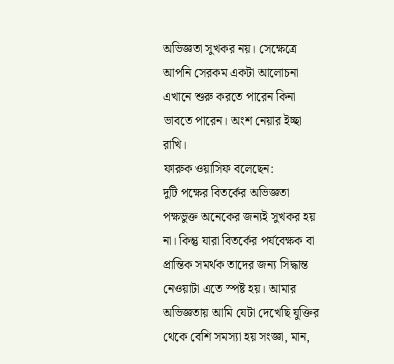অভিজ্ঞতা সুখকর নয়। সেক্ষেত্রে আপনি সেরকম একটা আলোচনা এখানে শুরু করতে পারেন কিনা ভাবতে পারেন। অংশ নেয়ার ইচ্ছা রাখি।
ফারুক ওয়াসিফ বলেছেন:
দুটি পক্ষের বিতর্কের অভিজ্ঞতা পক্ষভুক্ত অনেকের জন্যই সুখকর হয় না। কিন্তু যারা বিতর্কের পর্যবেক্ষক বা প্রান্তিক সমর্থক তাদের জন্য সিদ্ধান্ত নেওয়াটা এতে স্পষ্ট হয়। আমার অভিজ্ঞতায় আমি যেটা দেখেছি যুক্তির থেকে বেশি সমস্যা হয় সংজ্ঞা, মান,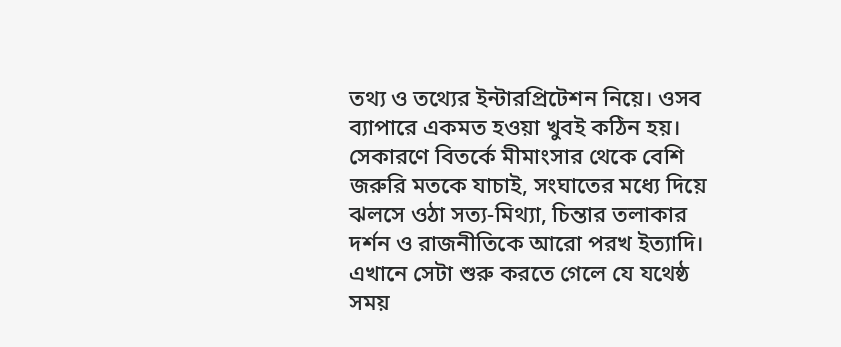তথ্য ও তথ্যের ইন্টারপ্রিটেশন নিয়ে। ওসব ব্যাপারে একমত হওয়া খুবই কঠিন হয়। সেকারণে বিতর্কে মীমাংসার থেকে বেশি জরুরি মতকে যাচাই, সংঘাতের মধ্যে দিয়ে ঝলসে ওঠা সত্য-মিথ্যা, চিন্তার তলাকার দর্শন ও রাজনীতিকে আরো পরখ ইত্যাদি।
এখানে সেটা শুরু করতে গেলে যে যথেষ্ঠ সময়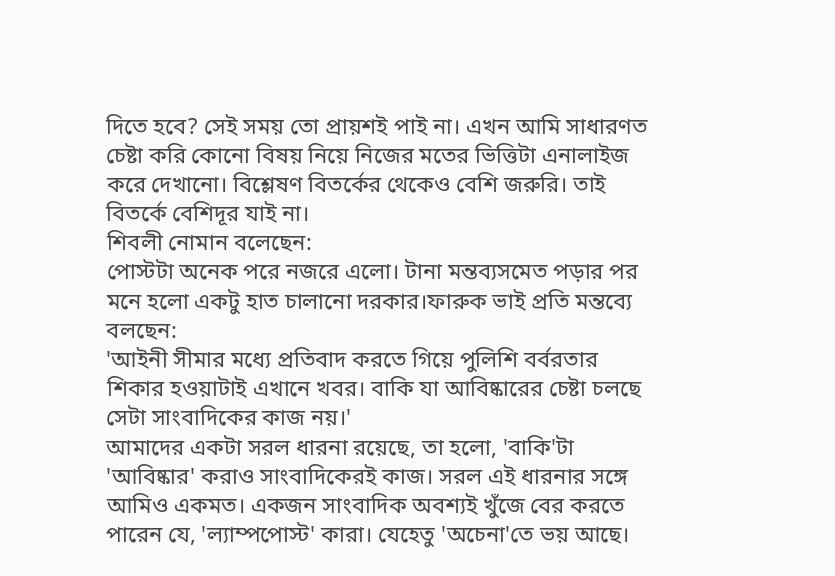দিতে হবে? সেই সময় তো প্রায়শই পাই না। এখন আমি সাধারণত চেষ্টা করি কোনো বিষয় নিয়ে নিজের মতের ভিত্তিটা এনালাইজ করে দেখানো। বিশ্লেষণ বিতর্কের থেকেও বেশি জরুরি। তাই বিতর্কে বেশিদূর যাই না।
শিবলী নোমান বলেছেন:
পোস্টটা অনেক পরে নজরে এলো। টানা মন্তব্যসমেত পড়ার পর মনে হলো একটু হাত চালানো দরকার।ফারুক ভাই প্রতি মন্তব্যে বলছেন:
'আইনী সীমার মধ্যে প্রতিবাদ করতে গিয়ে পুলিশি বর্বরতার শিকার হওয়াটাই এখানে খবর। বাকি যা আবিষ্কারের চেষ্টা চলছে সেটা সাংবাদিকের কাজ নয়।'
আমাদের একটা সরল ধারনা রয়েছে, তা হলো, 'বাকি'টা 'আবিষ্কার' করাও সাংবাদিকেরই কাজ। সরল এই ধারনার সঙ্গে আমিও একমত। একজন সাংবাদিক অবশ্যই খুঁজে বের করতে পারেন যে, 'ল্যাম্পপোস্ট' কারা। যেহেতু 'অচেনা'তে ভয় আছে।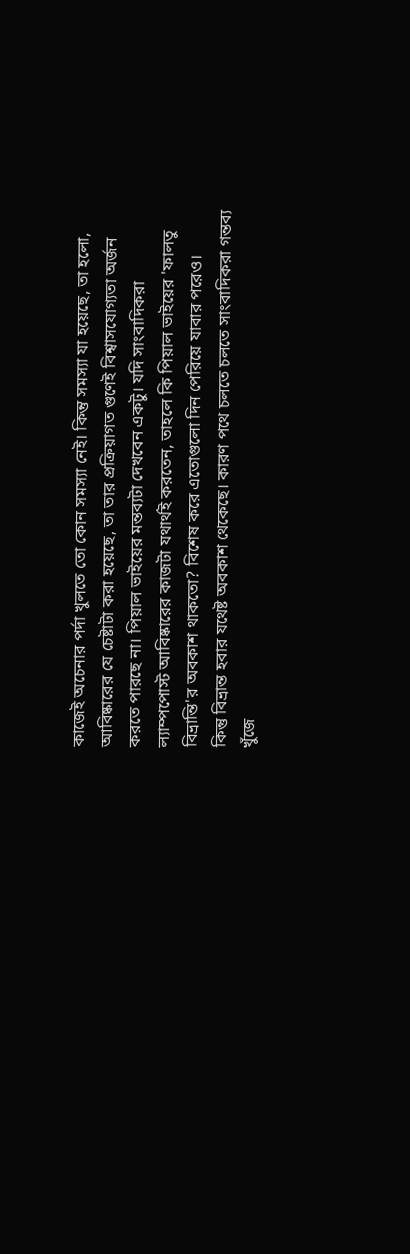কাজেই অচেনার পর্দা খুলতে তো কোন সমস্যা নেই। কিন্তু সমস্যা যা হয়েছে, তা হলো, আবিষ্কারের যে চেষ্টাটা করা হয়েছে, তা তার প্রক্রিয়াগত গুণেই বিশ্বাসযোগ্যতা অর্জন করতে পারছে না। পিয়াল ভাইয়ের মন্তব্যটা দেখবেন একটু। যদি সাংবাদিকরা ল্যাম্পপোস্ট আবিষ্কারের কাজটা যথার্থই করতেন, তাহলে কি পিয়াল ভাইয়ের 'ফালতু বিভ্রান্তি'র অবকাশ থাকতো? বিশেষ করে এতোগুলো দিন পেরিয়ে যাবার পরেও।
কিন্তু বিভ্রান্ত হবার যথেষ্ট অবকাশ থেকেছে। কারণ পথে চলতে চলতে সাংবাদিকরা গন্তব্য খুঁজে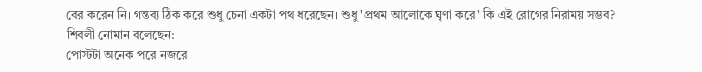বের করেন নি। গন্তব্য ঠিক করে শুধু চেনা একটা পথ ধরেছেন। শুধু 'প্রথম আলোকে ঘৃণা করে' কি এই রোগের নিরাময় সম্ভব?
শিবলী নোমান বলেছেন:
পোস্টটা অনেক পরে নজরে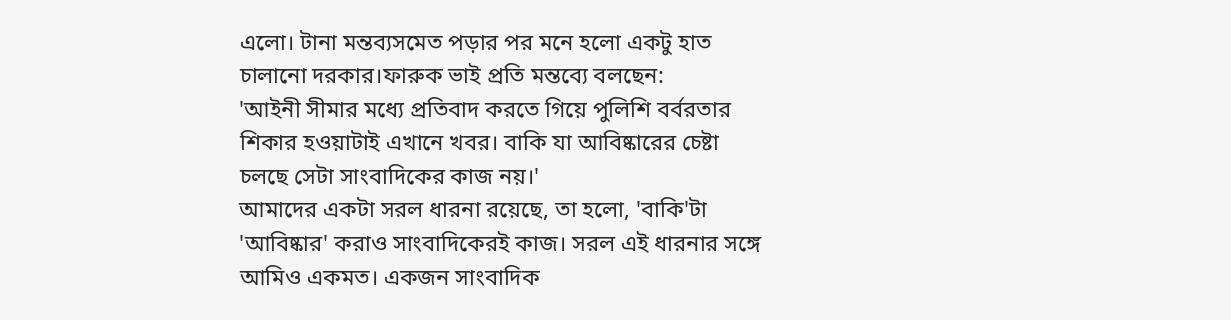এলো। টানা মন্তব্যসমেত পড়ার পর মনে হলো একটু হাত চালানো দরকার।ফারুক ভাই প্রতি মন্তব্যে বলছেন:
'আইনী সীমার মধ্যে প্রতিবাদ করতে গিয়ে পুলিশি বর্বরতার শিকার হওয়াটাই এখানে খবর। বাকি যা আবিষ্কারের চেষ্টা চলছে সেটা সাংবাদিকের কাজ নয়।'
আমাদের একটা সরল ধারনা রয়েছে, তা হলো, 'বাকি'টা 'আবিষ্কার' করাও সাংবাদিকেরই কাজ। সরল এই ধারনার সঙ্গে আমিও একমত। একজন সাংবাদিক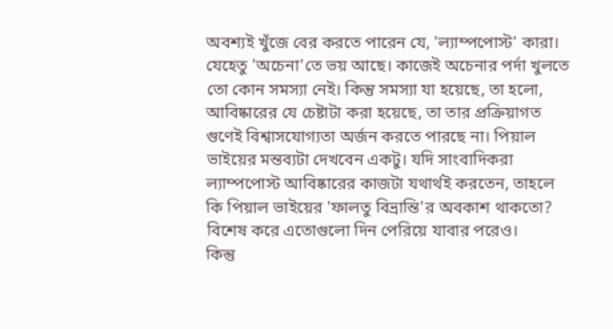অবশ্যই খুঁজে বের করতে পারেন যে, 'ল্যাম্পপোস্ট' কারা। যেহেতু 'অচেনা'তে ভয় আছে। কাজেই অচেনার পর্দা খুলতে তো কোন সমস্যা নেই। কিন্তু সমস্যা যা হয়েছে, তা হলো, আবিষ্কারের যে চেষ্টাটা করা হয়েছে, তা তার প্রক্রিয়াগত গুণেই বিশ্বাসযোগ্যতা অর্জন করতে পারছে না। পিয়াল ভাইয়ের মন্তব্যটা দেখবেন একটু। যদি সাংবাদিকরা ল্যাম্পপোস্ট আবিষ্কারের কাজটা যথার্থই করতেন, তাহলে কি পিয়াল ভাইয়ের 'ফালতু বিভ্রান্তি'র অবকাশ থাকতো? বিশেষ করে এতোগুলো দিন পেরিয়ে যাবার পরেও।
কিন্তু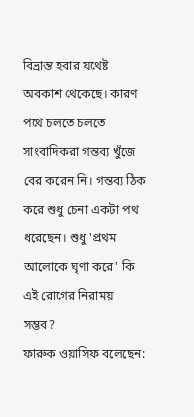বিভ্রান্ত হবার যথেষ্ট অবকাশ থেকেছে। কারণ পথে চলতে চলতে সাংবাদিকরা গন্তব্য খুঁজে বের করেন নি। গন্তব্য ঠিক করে শুধু চেনা একটা পথ ধরেছেন। শুধু 'প্রথম আলোকে ঘৃণা করে' কি এই রোগের নিরাময় সম্ভব?
ফারুক ওয়াসিফ বলেছেন: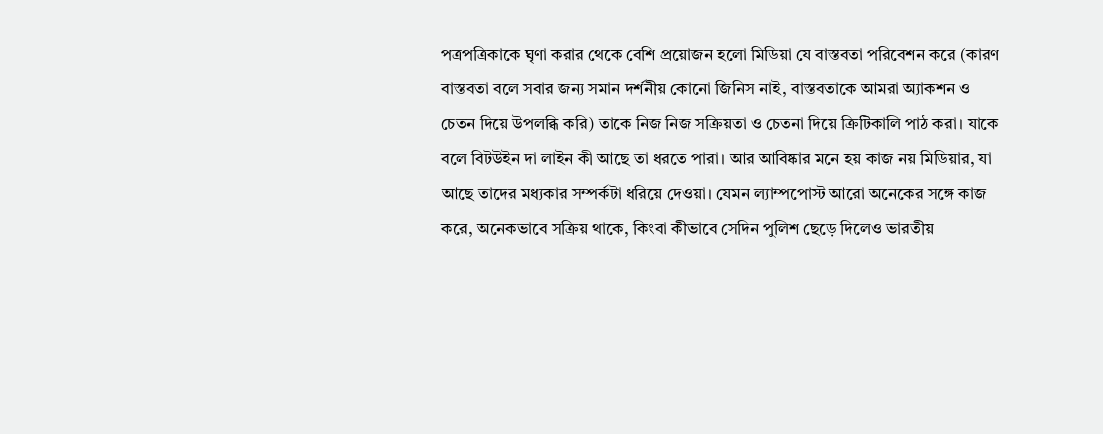পত্রপত্রিকাকে ঘৃণা করার থেকে বেশি প্রয়োজন হলো মিডিয়া যে বাস্তবতা পরিবেশন করে (কারণ বাস্তবতা বলে সবার জন্য সমান দর্শনীয় কোনো জিনিস নাই, বাস্তবতাকে আমরা অ্যাকশন ও চেতন দিয়ে উপলব্ধি করি) তাকে নিজ নিজ সক্রিয়তা ও চেতনা দিয়ে ক্রিটিকালি পাঠ করা। যাকে বলে বিটউইন দা লাইন কী আছে তা ধরতে পারা। আর আবিষ্কার মনে হয় কাজ নয় মিডিয়ার, যা আছে তাদের মধ্যকার সম্পর্কটা ধরিয়ে দেওয়া। যেমন ল্যাম্পপোস্ট আরো অনেকের সঙ্গে কাজ করে, অনেকভাবে সক্রিয় থাকে, কিংবা কীভাবে সেদিন পুলিশ ছেড়ে দিলেও ভারতীয়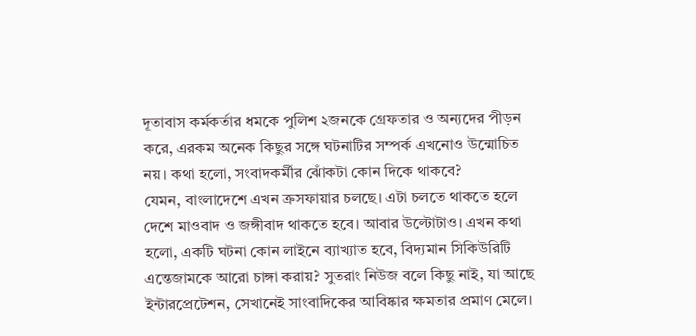দূতাবাস কর্মকর্তার ধমকে পুলিশ ২জনকে গ্রেফতার ও অন্যদের পীড়ন করে, এরকম অনেক কিছুর সঙ্গে ঘটনাটির সম্পর্ক এখনোও উন্মোচিত নয়। কথা হলো, সংবাদকর্মীর ঝোঁকটা কোন দিকে থাকবে?
যেমন, বাংলাদেশে এখন ক্রসফায়ার চলছে। এটা চলতে থাকতে হলে দেশে মাওবাদ ও জঙ্গীবাদ থাকতে হবে। আবার উল্টোটাও। এখন কথা হলো, একটি ঘটনা কোন লাইনে ব্যাখ্যাত হবে, বিদ্যমান সিকিউরিটি এন্তেজামকে আরো চাঙ্গা করায়? সুতরাং নিউজ বলে কিছু নাই, যা আছে ইন্টারপ্রেটেশন, সেখানেই সাংবাদিকের আবিষ্কার ক্ষমতার প্রমাণ মেলে।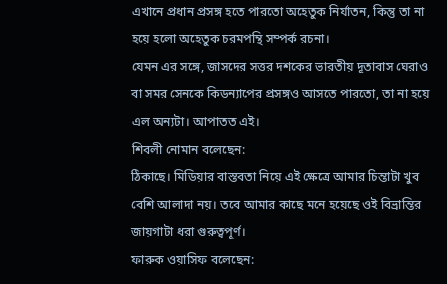এখানে প্রধান প্রসঙ্গ হতে পারতো অহেতুক নির্যাতন, কিন্তু তা না হয়ে হলো অহেতুক চরমপন্থি সম্পর্ক রচনা।
যেমন এর সঙ্গে, জাসদের সত্তর দশকের ভারতীয় দূতাবাস ঘেরাও বা সমর সেনকে কিডন্যাপের প্রসঙ্গও আসতে পারতো, তা না হয়ে এল অন্যটা। আপাতত এই।
শিবলী নোমান বলেছেন:
ঠিকাছে। মিডিয়ার বাস্তবতা নিয়ে এই ক্ষেত্রে আমার চিন্তাটা খুব বেশি আলাদা নয়। তবে আমার কাছে মনে হয়েছে ওই বিভ্রান্তির জায়গাটা ধরা গুরুত্বপূর্ণ।
ফারুক ওয়াসিফ বলেছেন: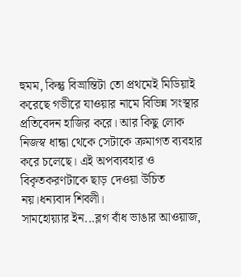হুমম, কিন্তু বিভ্রান্তিটা তো প্রথমেই মিডিয়াই করেছে গভীরে যাওয়ার নামে বিভিন্ন সংস্থার প্রতিবেদন হাজির করে। আর কিছু লোক নিজস্ব ধান্ধা থেকে সেটাকে ক্রমাগত ব্যবহার করে চলেছে। এই অপব্যবহার ও বিকৃতকরণটাকে ছাড় দেওয়া উচিত নয়।ধন্যবাদ শিবলী।
সামহোয়্যার ইন...ব্লগ বাঁধ ভাঙার আওয়াজ,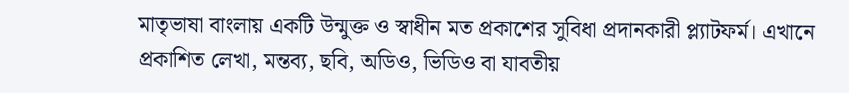মাতৃভাষা বাংলায় একটি উন্মুক্ত ও স্বাধীন মত প্রকাশের সুবিধা প্রদানকারী প্ল্যাটফর্ম। এখানে প্রকাশিত লেখা, মন্তব্য, ছবি, অডিও, ভিডিও বা যাবতীয়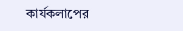কার্যকলাপের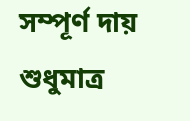সম্পূর্ণ দায় শুধুমাত্র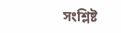সংশ্লিষ্ট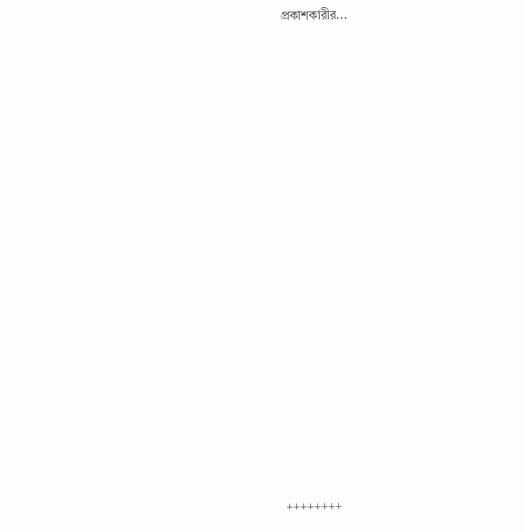প্রকাশকারীর...


















++++++++